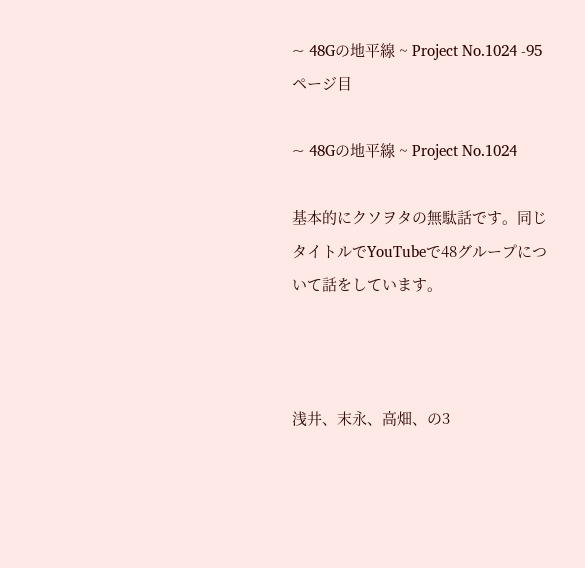~ 48Gの地平線 ~ Project No.1024 -95ページ目

~ 48Gの地平線 ~ Project No.1024

基本的にクソヲタの無駄話です。同じタイトルでYouTubeで48グループについて話をしています。



浅井、末永、高畑、の3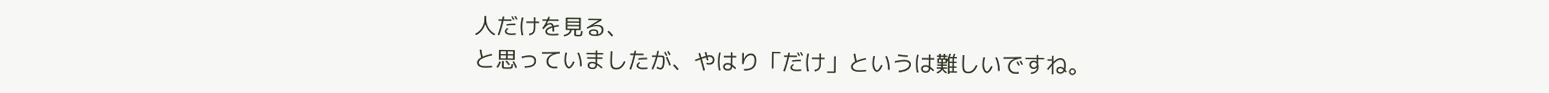人だけを見る、
と思っていましたが、やはり「だけ」というは難しいですね。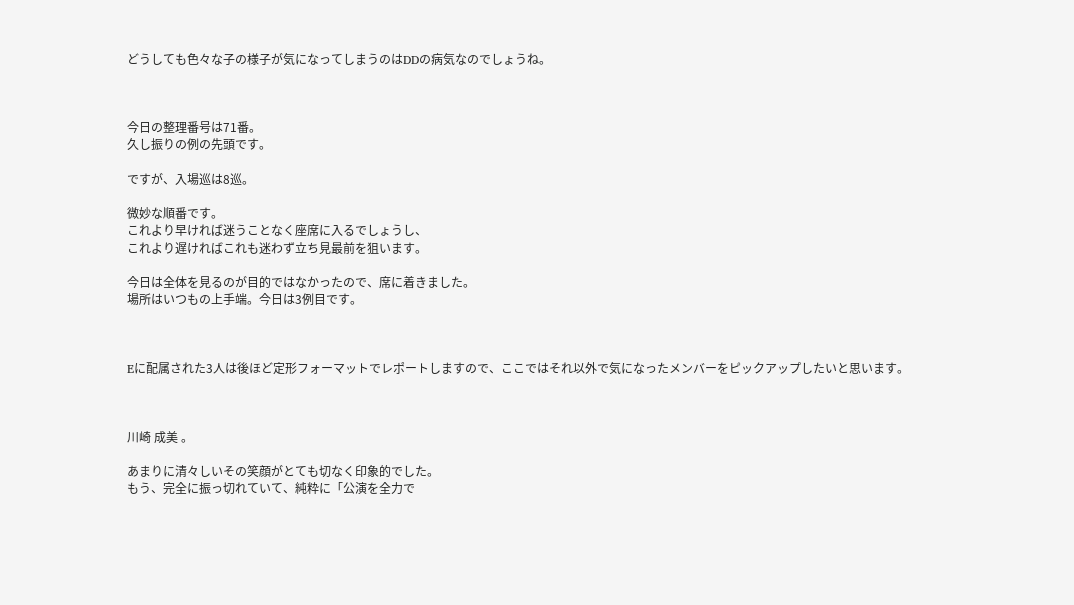どうしても色々な子の様子が気になってしまうのはDDの病気なのでしょうね。



今日の整理番号は71番。
久し振りの例の先頭です。

ですが、入場巡は8巡。

微妙な順番です。
これより早ければ迷うことなく座席に入るでしょうし、
これより遅ければこれも迷わず立ち見最前を狙います。

今日は全体を見るのが目的ではなかったので、席に着きました。
場所はいつもの上手端。今日は3例目です。



Eに配属された3人は後ほど定形フォーマットでレポートしますので、ここではそれ以外で気になったメンバーをピックアップしたいと思います。



川崎 成美 。

あまりに清々しいその笑顔がとても切なく印象的でした。
もう、完全に振っ切れていて、純粋に「公演を全力で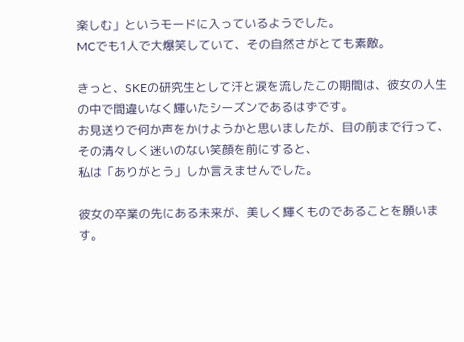楽しむ」というモードに入っているようでした。
MCでも1人で大爆笑していて、その自然さがとても素敵。

きっと、SKEの研究生として汗と涙を流したこの期間は、彼女の人生の中で間違いなく輝いたシーズンであるはずです。
お見送りで何か声をかけようかと思いましたが、目の前まで行って、その清々しく迷いのない笑顔を前にすると、
私は「ありがとう」しか言えませんでした。

彼女の卒業の先にある未来が、美しく輝くものであることを願います。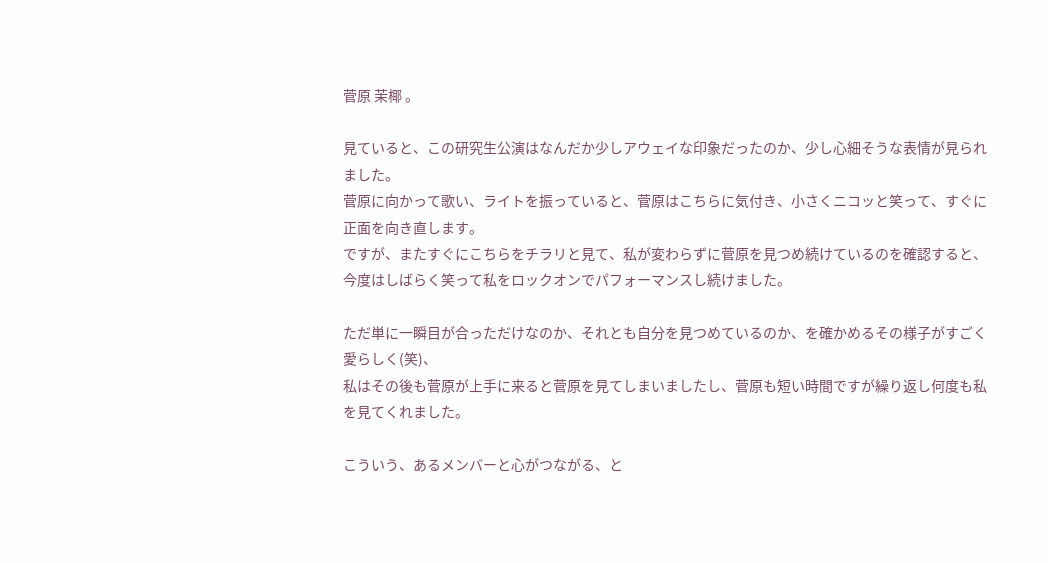菅原 茉椰 。

見ていると、この研究生公演はなんだか少しアウェイな印象だったのか、少し心細そうな表情が見られました。
菅原に向かって歌い、ライトを振っていると、菅原はこちらに気付き、小さくニコッと笑って、すぐに正面を向き直します。
ですが、またすぐにこちらをチラリと見て、私が変わらずに菅原を見つめ続けているのを確認すると、今度はしばらく笑って私をロックオンでパフォーマンスし続けました。

ただ単に一瞬目が合っただけなのか、それとも自分を見つめているのか、を確かめるその様子がすごく愛らしく(笑)、
私はその後も菅原が上手に来ると菅原を見てしまいましたし、菅原も短い時間ですが繰り返し何度も私を見てくれました。

こういう、あるメンバーと心がつながる、と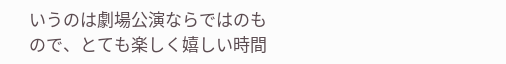いうのは劇場公演ならではのもので、とても楽しく嬉しい時間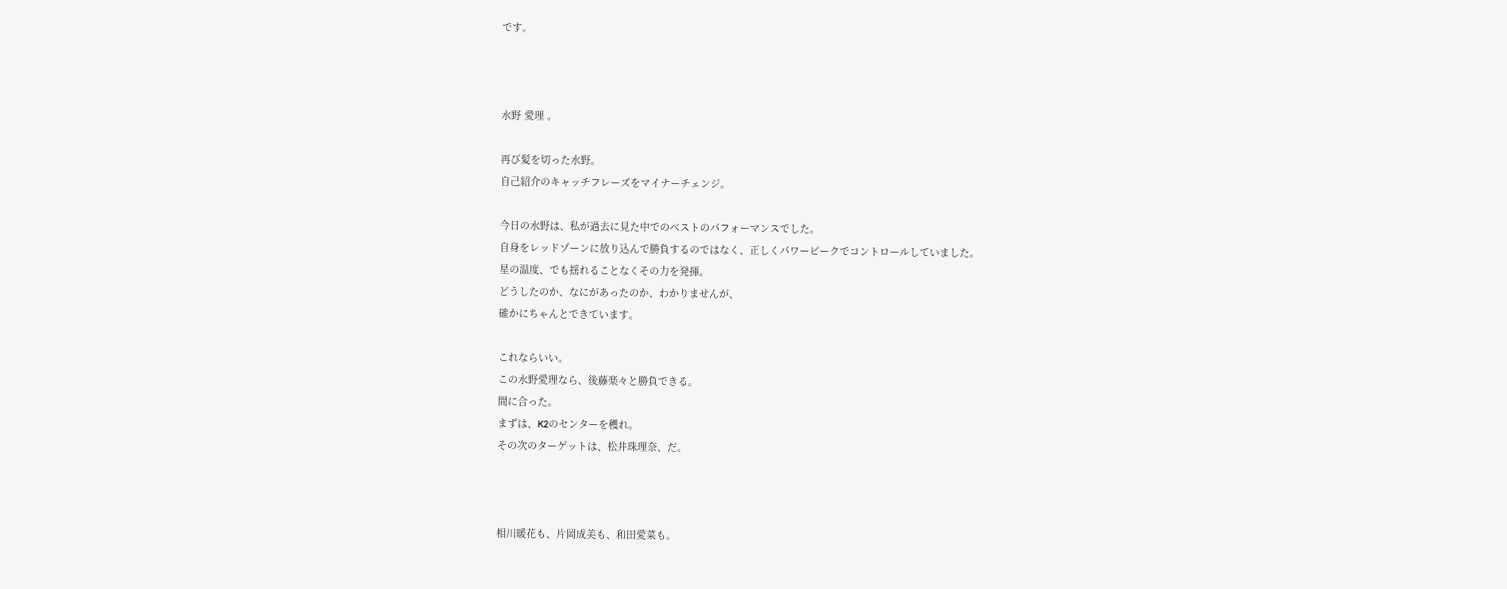です。



水野 愛理 。

再び髪を切った水野。
自己紹介のキャッチフレーズをマイナーチェンジ。

今日の水野は、私が過去に見た中でのベストのパフォーマンスでした。
自身をレッドゾーンに放り込んで勝負するのではなく、正しくパワーピークでコントロールしていました。
星の温度、でも揺れることなくその力を発揮。
どうしたのか、なにがあったのか、わかりませんが、
確かにちゃんとできています。

これならいい。
この水野愛理なら、後藤楽々と勝負できる。
間に合った。
まずは、K2のセンターを穫れ。
その次のターゲットは、松井珠理奈、だ。



相川暖花も、片岡成美も、和田愛菜も。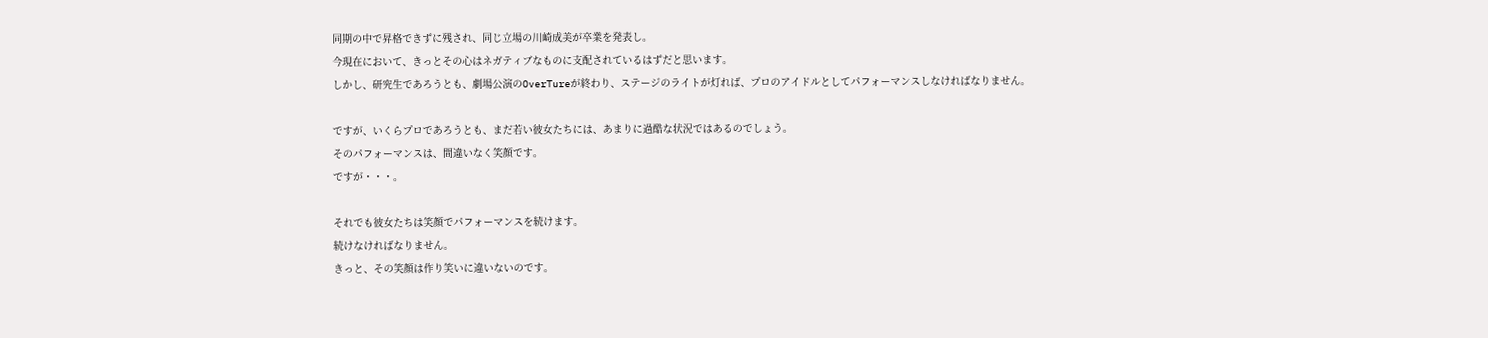同期の中で昇格できずに残され、同じ立場の川崎成美が卒業を発表し。
今現在において、きっとその心はネガティブなものに支配されているはずだと思います。
しかし、研究生であろうとも、劇場公演のOverTureが終わり、ステージのライトが灯れば、プロのアイドルとしてパフォーマンスしなければなりません。

ですが、いくらプロであろうとも、まだ若い彼女たちには、あまりに過酷な状況ではあるのでしょう。
そのパフォーマンスは、間違いなく笑顔です。
ですが・・・。

それでも彼女たちは笑顔でパフォーマンスを続けます。
続けなければなりません。
きっと、その笑顔は作り笑いに違いないのです。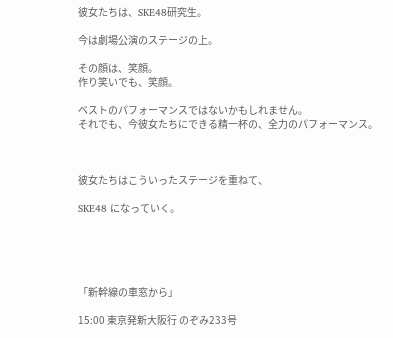彼女たちは、SKE48研究生。

今は劇場公演のステージの上。

その顔は、笑顔。
作り笑いでも、笑顔。

ベストのパフォーマンスではないかもしれません。
それでも、今彼女たちにできる精一杯の、全力のパフォーマンス。



彼女たちはこういったステージを重ねて、

SKE48 になっていく。





「新幹線の車窓から」

15:00 東京発新大阪行 のぞみ233号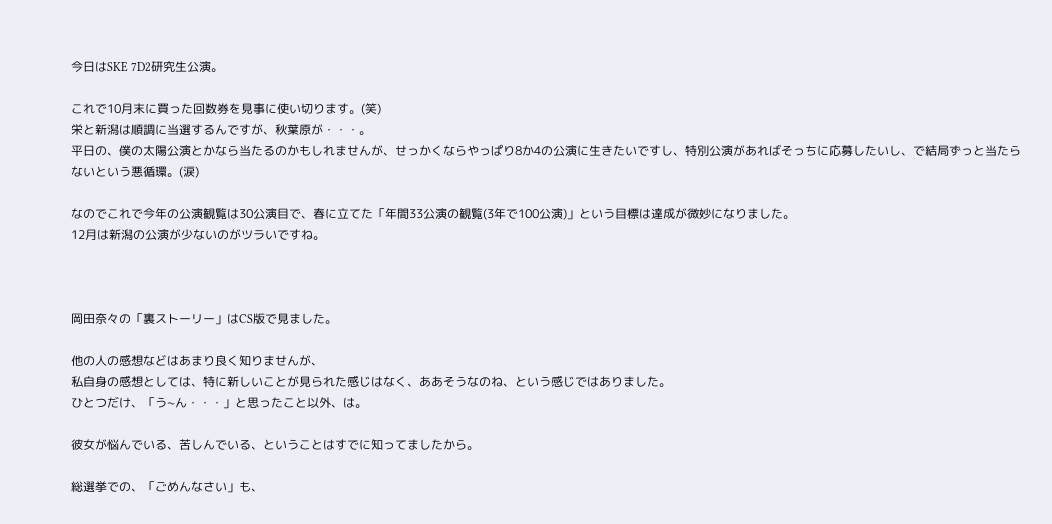今日はSKE 7D2研究生公演。

これで10月末に買った回数券を見事に使い切ります。(笑)
栄と新潟は順調に当選するんですが、秋葉原が・・・。
平日の、僕の太陽公演とかなら当たるのかもしれませんが、せっかくならやっぱり8か4の公演に生きたいですし、特別公演があればそっちに応募したいし、で結局ずっと当たらないという悪循環。(涙)

なのでこれで今年の公演観覧は30公演目で、春に立てた「年間33公演の観覧(3年で100公演)」という目標は達成が微妙になりました。
12月は新潟の公演が少ないのがツラいですね。



岡田奈々の「裏ストーリー」はCS版で見ました。

他の人の感想などはあまり良く知りませんが、
私自身の感想としては、特に新しいことが見られた感じはなく、ああそうなのね、という感じではありました。
ひとつだけ、「う~ん・・・」と思ったこと以外、は。

彼女が悩んでいる、苦しんでいる、ということはすでに知ってましたから。

総選挙での、「ごめんなさい」も、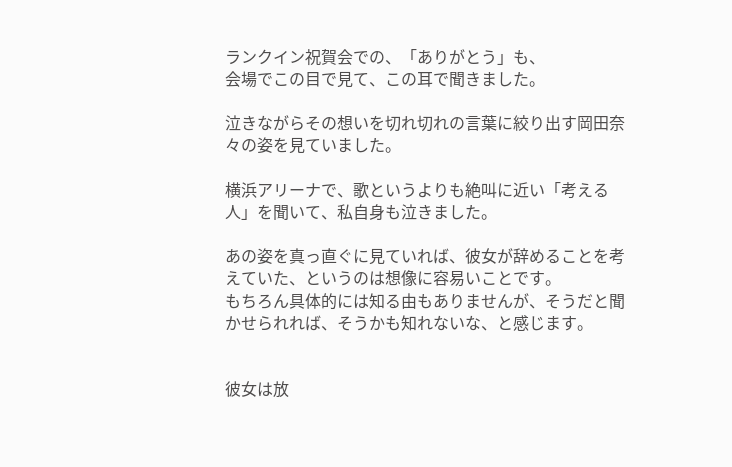ランクイン祝賀会での、「ありがとう」も、
会場でこの目で見て、この耳で聞きました。

泣きながらその想いを切れ切れの言葉に絞り出す岡田奈々の姿を見ていました。

横浜アリーナで、歌というよりも絶叫に近い「考える人」を聞いて、私自身も泣きました。

あの姿を真っ直ぐに見ていれば、彼女が辞めることを考えていた、というのは想像に容易いことです。
もちろん具体的には知る由もありませんが、そうだと聞かせられれば、そうかも知れないな、と感じます。


彼女は放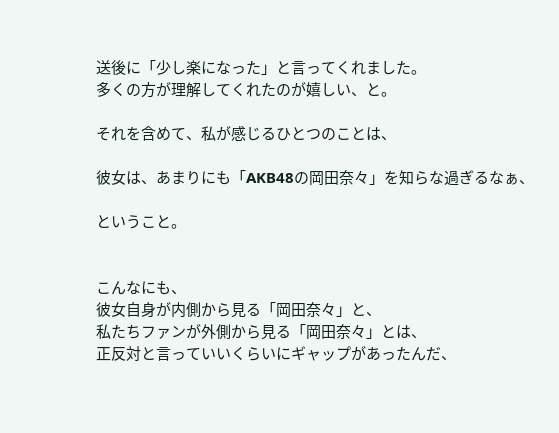送後に「少し楽になった」と言ってくれました。
多くの方が理解してくれたのが嬉しい、と。

それを含めて、私が感じるひとつのことは、

彼女は、あまりにも「AKB48の岡田奈々」を知らな過ぎるなぁ、

ということ。


こんなにも、
彼女自身が内側から見る「岡田奈々」と、
私たちファンが外側から見る「岡田奈々」とは、
正反対と言っていいくらいにギャップがあったんだ、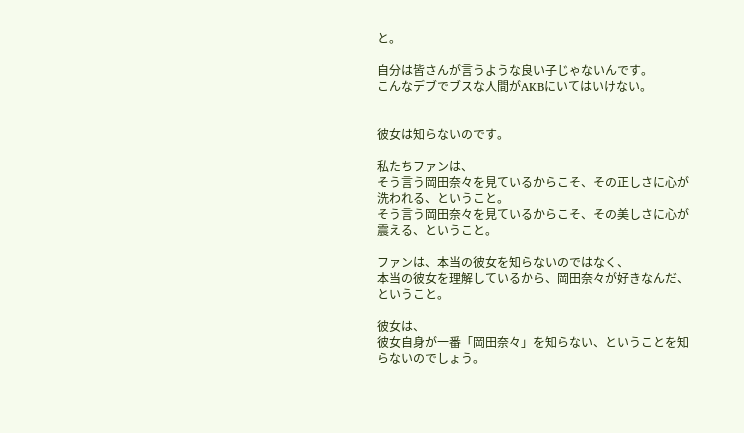と。

自分は皆さんが言うような良い子じゃないんです。
こんなデブでブスな人間がAKBにいてはいけない。


彼女は知らないのです。

私たちファンは、
そう言う岡田奈々を見ているからこそ、その正しさに心が洗われる、ということ。
そう言う岡田奈々を見ているからこそ、その美しさに心が震える、ということ。

ファンは、本当の彼女を知らないのではなく、
本当の彼女を理解しているから、岡田奈々が好きなんだ、ということ。

彼女は、
彼女自身が一番「岡田奈々」を知らない、ということを知らないのでしょう。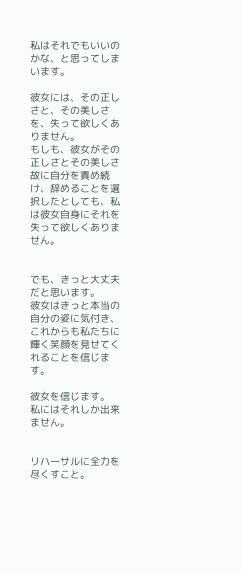私はそれでもいいのかな、と思ってしまいます。

彼女には、その正しさと、その美しさを、失って欲しくありません。
もしも、彼女がその正しさとその美しさ故に自分を責め続け、辞めることを選択したとしても、私は彼女自身にそれを失って欲しくありません。


でも、きっと大丈夫だと思います。
彼女はきっと本当の自分の姿に気付き、
これからも私たちに輝く笑顔を見せてくれることを信じます。

彼女を信じます。
私にはそれしか出来ません。


リハーサルに全力を尽くすこと。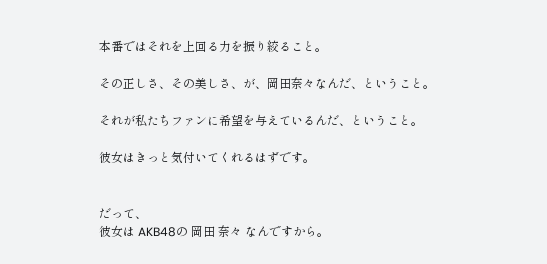本番ではそれを上回る力を振り絞ること。

その正しさ、その美しさ、が、岡田奈々なんだ、ということ。

それが私たちファンに希望を与えているんだ、ということ。

彼女はきっと気付いてくれるはずです。


だって、
彼女は AKB48の 岡田 奈々 なんですから。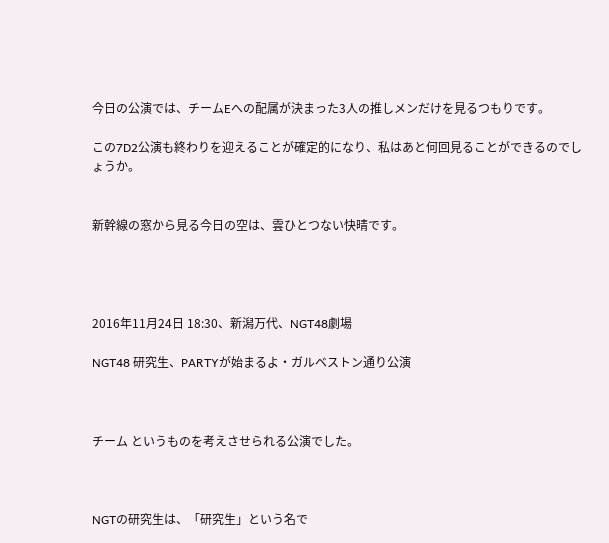今日の公演では、チームEへの配属が決まった3人の推しメンだけを見るつもりです。

この7D2公演も終わりを迎えることが確定的になり、私はあと何回見ることができるのでしょうか。


新幹線の窓から見る今日の空は、雲ひとつない快晴です。




2016年11月24日 18:30、新潟万代、NGT48劇場

NGT48 研究生、PARTYが始まるよ・ガルベストン通り公演



チーム というものを考えさせられる公演でした。



NGTの研究生は、「研究生」という名で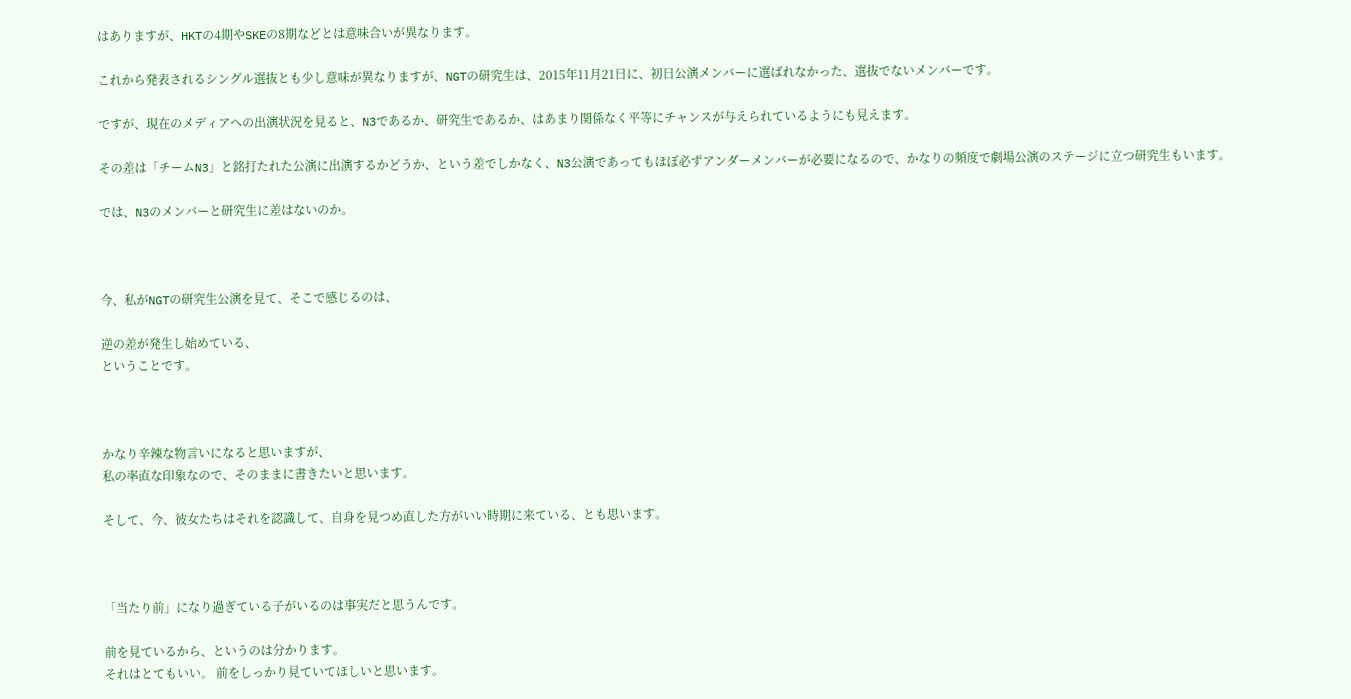はありますが、HKTの4期やSKEの8期などとは意味合いが異なります。

これから発表されるシングル選抜とも少し意味が異なりますが、NGTの研究生は、2015年11月21日に、初日公演メンバーに選ばれなかった、選抜でないメンバーです。

ですが、現在のメディアへの出演状況を見ると、N3であるか、研究生であるか、はあまり関係なく平等にチャンスが与えられているようにも見えます。

その差は「チームN3」と銘打たれた公演に出演するかどうか、という差でしかなく、N3公演であってもほぼ必ずアンダーメンバーが必要になるので、かなりの頻度で劇場公演のステージに立つ研究生もいます。

では、N3のメンバーと研究生に差はないのか。



今、私がNGTの研究生公演を見て、そこで感じるのは、

逆の差が発生し始めている、
ということです。



かなり辛辣な物言いになると思いますが、
私の率直な印象なので、そのままに書きたいと思います。

そして、今、彼女たちはそれを認識して、自身を見つめ直した方がいい時期に来ている、とも思います。



「当たり前」になり過ぎている子がいるのは事実だと思うんです。

前を見ているから、というのは分かります。
それはとてもいい。 前をしっかり見ていてほしいと思います。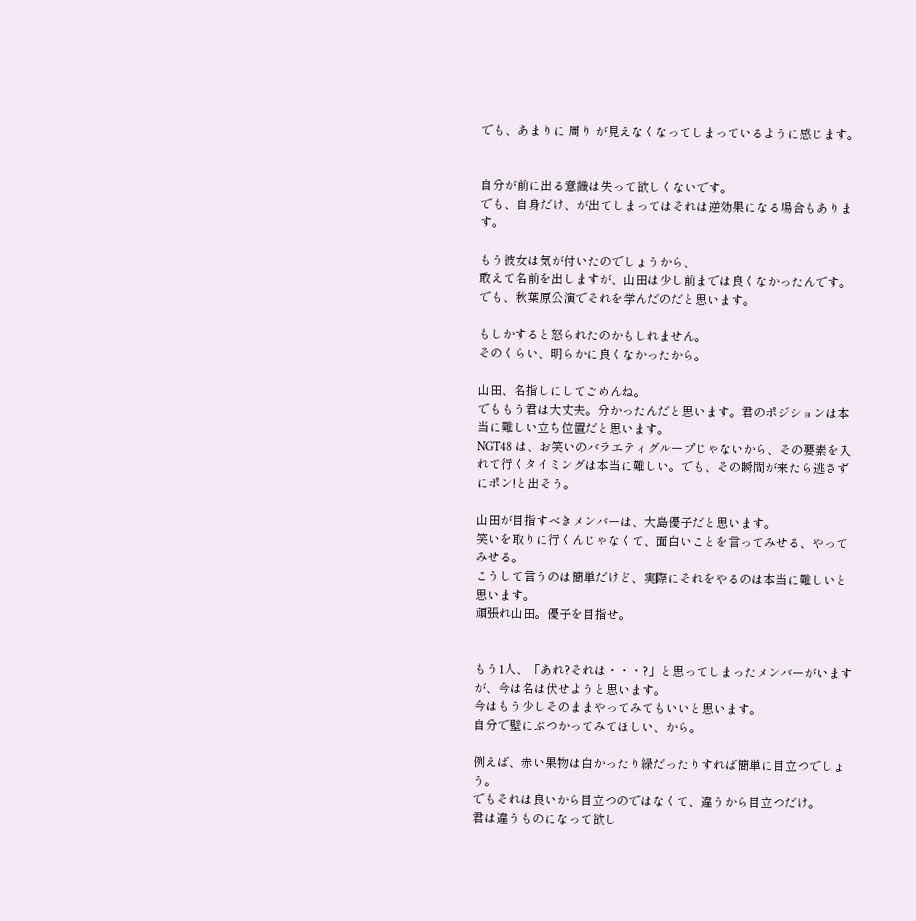でも、あまりに 周り が見えなくなってしまっているように感じます。


自分が前に出る意識は失って欲しくないです。
でも、自身だけ、が出てしまってはそれは逆効果になる場合もあります。

もう彼女は気が付いたのでしょうから、
敢えて名前を出しますが、山田は少し前までは良くなかったんです。
でも、秋葉原公演でそれを学んだのだと思います。

もしかすると怒られたのかもしれません。
そのくらい、明らかに良くなかったから。

山田、名指しにしてごめんね。
でももう君は大丈夫。分かったんだと思います。君のポジションは本当に難しい立ち位置だと思います。
NGT48 は、お笑いのバラエティグループじゃないから、その要素を入れて行くタイミングは本当に難しい。でも、その瞬間が来たら逃さずにポン!と出そう。

山田が目指すべきメンバーは、大島優子だと思います。
笑いを取りに行くんじゃなくて、面白いことを言ってみせる、やってみせる。
こうして言うのは簡単だけど、実際にそれをやるのは本当に難しいと思います。
頑張れ山田。優子を目指せ。


もう1人、「あれ?それは・・・?」と思ってしまったメンバーがいますが、今は名は伏せようと思います。
今はもう少しそのままやってみてもいいと思います。
自分で壁にぶつかってみてほしい、から。

例えば、赤い果物は白かったり緑だったりすれば簡単に目立つでしょう。
でもそれは良いから目立つのではなくて、違うから目立つだけ。
君は違うものになって欲し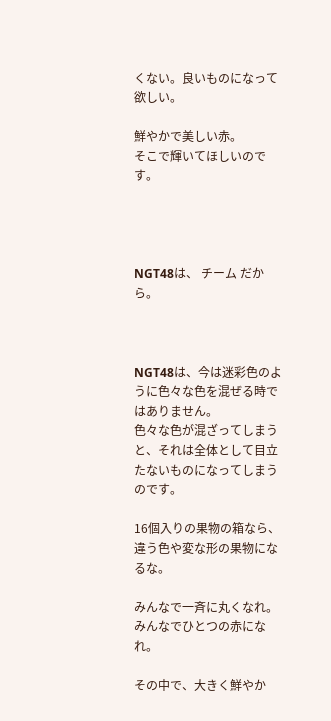くない。良いものになって欲しい。

鮮やかで美しい赤。
そこで輝いてほしいのです。




NGT48は、 チーム だから。



NGT48は、今は迷彩色のように色々な色を混ぜる時ではありません。
色々な色が混ざってしまうと、それは全体として目立たないものになってしまうのです。

16個入りの果物の箱なら、違う色や変な形の果物になるな。

みんなで一斉に丸くなれ。
みんなでひとつの赤になれ。

その中で、大きく鮮やか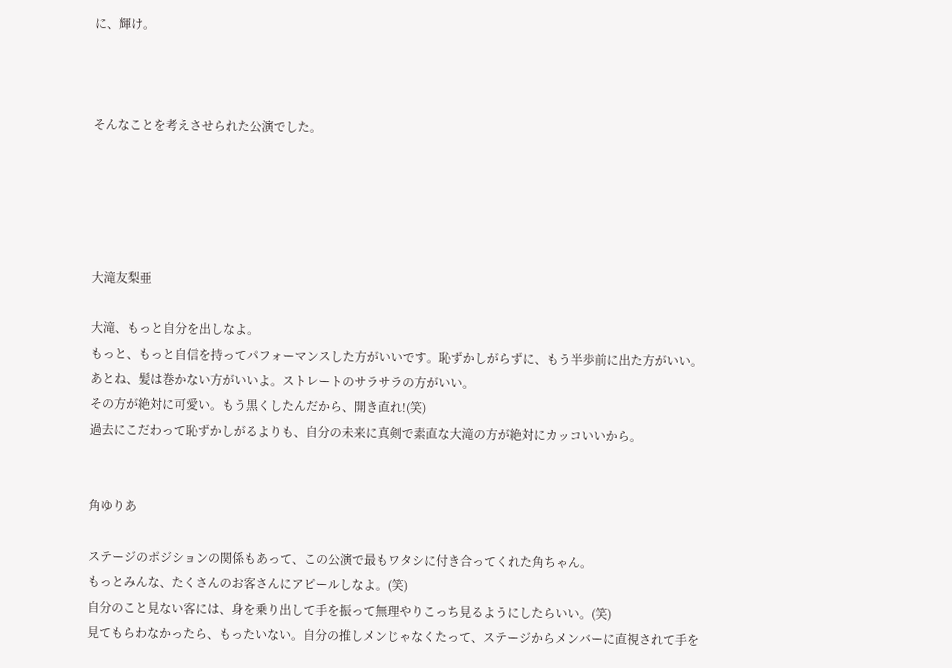に、輝け。



そんなことを考えさせられた公演でした。





大滝友梨亜

大滝、もっと自分を出しなよ。
もっと、もっと自信を持ってパフォーマンスした方がいいです。恥ずかしがらずに、もう半歩前に出た方がいい。
あとね、髪は巻かない方がいいよ。ストレートのサラサラの方がいい。
その方が絶対に可愛い。もう黒くしたんだから、開き直れ!(笑)
過去にこだわって恥ずかしがるよりも、自分の未来に真剣で素直な大滝の方が絶対にカッコいいから。


角ゆりあ

ステージのポジションの関係もあって、この公演で最もワタシに付き合ってくれた角ちゃん。
もっとみんな、たくさんのお客さんにアピールしなよ。(笑)
自分のこと見ない客には、身を乗り出して手を振って無理やりこっち見るようにしたらいい。(笑)
見てもらわなかったら、もったいない。自分の推しメンじゃなくたって、ステージからメンバーに直視されて手を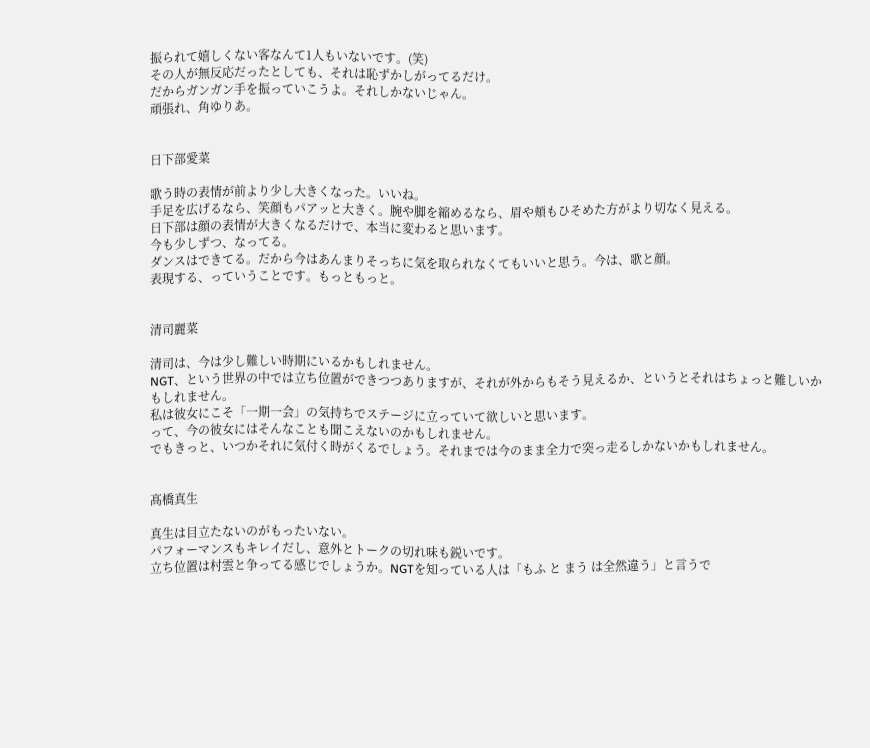振られて嬉しくない客なんて1人もいないです。(笑)
その人が無反応だったとしても、それは恥ずかしがってるだけ。
だからガンガン手を振っていこうよ。それしかないじゃん。
頑張れ、角ゆりあ。


日下部愛菜

歌う時の表情が前より少し大きくなった。いいね。
手足を広げるなら、笑顔もパアッと大きく。腕や脚を縮めるなら、眉や頬もひそめた方がより切なく見える。
日下部は顔の表情が大きくなるだけで、本当に変わると思います。
今も少しずつ、なってる。
ダンスはできてる。だから今はあんまりそっちに気を取られなくてもいいと思う。今は、歌と顔。
表現する、っていうことです。もっともっと。


清司麗菜

清司は、今は少し難しい時期にいるかもしれません。
NGT、という世界の中では立ち位置ができつつありますが、それが外からもそう見えるか、というとそれはちょっと難しいかもしれません。
私は彼女にこそ「一期一会」の気持ちでステージに立っていて欲しいと思います。
って、今の彼女にはそんなことも聞こえないのかもしれません。
でもきっと、いつかそれに気付く時がくるでしょう。それまでは今のまま全力で突っ走るしかないかもしれません。


髙橋真生

真生は目立たないのがもったいない。
パフォーマンスもキレイだし、意外とトークの切れ味も鋭いです。
立ち位置は村雲と争ってる感じでしょうか。NGTを知っている人は「もふ と まう は全然違う」と言うで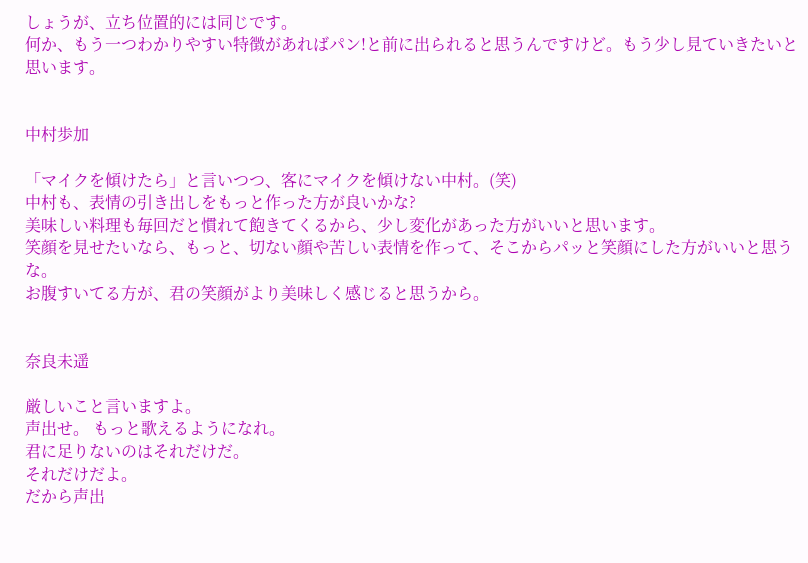しょうが、立ち位置的には同じです。
何か、もう一つわかりやすい特徴があればパン!と前に出られると思うんですけど。もう少し見ていきたいと思います。


中村歩加

「マイクを傾けたら」と言いつつ、客にマイクを傾けない中村。(笑)
中村も、表情の引き出しをもっと作った方が良いかな?
美味しい料理も毎回だと慣れて飽きてくるから、少し変化があった方がいいと思います。
笑顔を見せたいなら、もっと、切ない顔や苦しい表情を作って、そこからパッと笑顔にした方がいいと思うな。
お腹すいてる方が、君の笑顔がより美味しく感じると思うから。


奈良未遥

厳しいこと言いますよ。
声出せ。 もっと歌えるようになれ。
君に足りないのはそれだけだ。
それだけだよ。
だから声出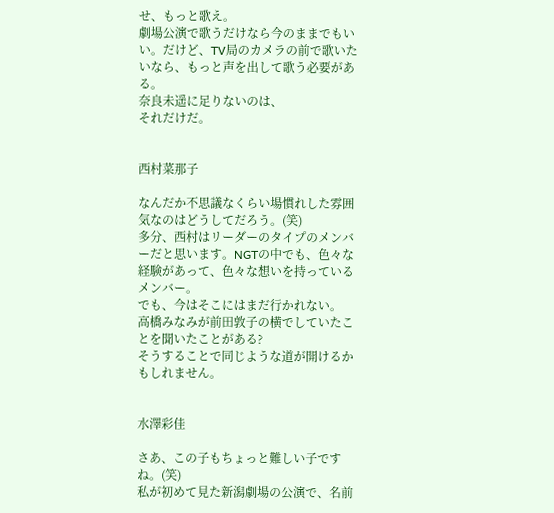せ、もっと歌え。
劇場公演で歌うだけなら今のままでもいい。だけど、TV局のカメラの前で歌いたいなら、もっと声を出して歌う必要がある。
奈良未遥に足りないのは、
それだけだ。


西村菜那子

なんだか不思議なくらい場慣れした雰囲気なのはどうしてだろう。(笑)
多分、西村はリーダーのタイプのメンバーだと思います。NGTの中でも、色々な経験があって、色々な想いを持っているメンバー。
でも、今はそこにはまだ行かれない。
高橋みなみが前田敦子の横でしていたことを聞いたことがある?
そうすることで同じような道が開けるかもしれません。


水澤彩佳

さあ、この子もちょっと難しい子ですね。(笑)
私が初めて見た新潟劇場の公演で、名前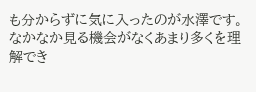も分からずに気に入ったのが水澤です。
なかなか見る機会がなくあまり多くを理解でき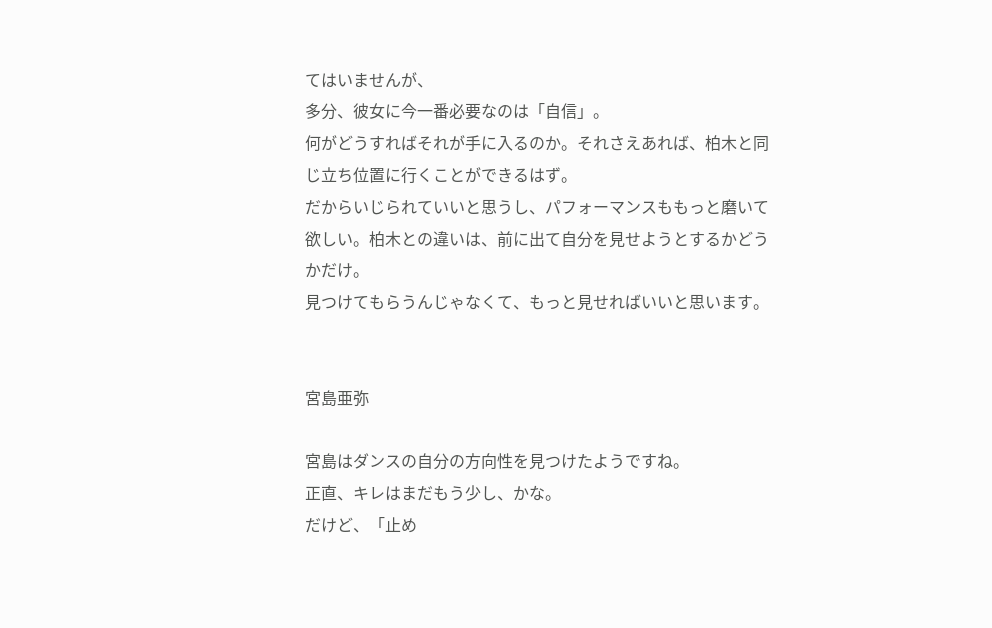てはいませんが、
多分、彼女に今一番必要なのは「自信」。
何がどうすればそれが手に入るのか。それさえあれば、柏木と同じ立ち位置に行くことができるはず。
だからいじられていいと思うし、パフォーマンスももっと磨いて欲しい。柏木との違いは、前に出て自分を見せようとするかどうかだけ。
見つけてもらうんじゃなくて、もっと見せればいいと思います。


宮島亜弥

宮島はダンスの自分の方向性を見つけたようですね。
正直、キレはまだもう少し、かな。
だけど、「止め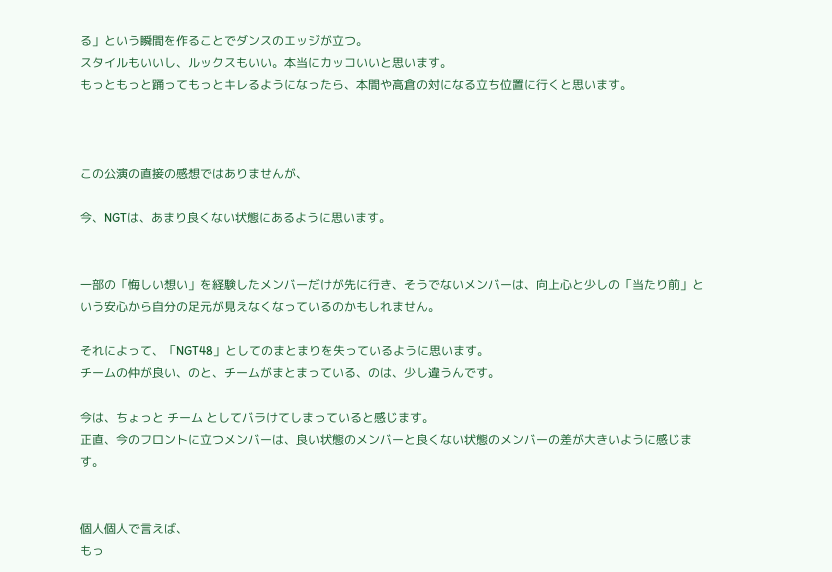る」という瞬間を作ることでダンスのエッジが立つ。
スタイルもいいし、ルックスもいい。本当にカッコいいと思います。
もっともっと踊ってもっとキレるようになったら、本間や高倉の対になる立ち位置に行くと思います。



この公演の直接の感想ではありませんが、

今、NGTは、あまり良くない状態にあるように思います。


一部の「悔しい想い」を経験したメンバーだけが先に行き、そうでないメンバーは、向上心と少しの「当たり前」という安心から自分の足元が見えなくなっているのかもしれません。

それによって、「NGT48」としてのまとまりを失っているように思います。
チームの仲が良い、のと、チームがまとまっている、のは、少し違うんです。

今は、ちょっと チーム としてバラけてしまっていると感じます。
正直、今のフロントに立つメンバーは、良い状態のメンバーと良くない状態のメンバーの差が大きいように感じます。


個人個人で言えば、
もっ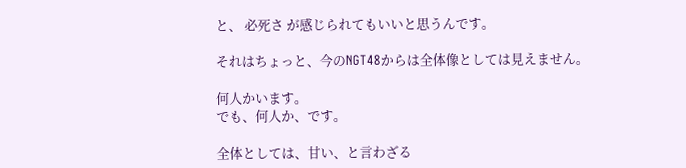と、 必死さ が感じられてもいいと思うんです。

それはちょっと、今のNGT48からは全体像としては見えません。

何人かいます。
でも、何人か、です。

全体としては、甘い、と言わざる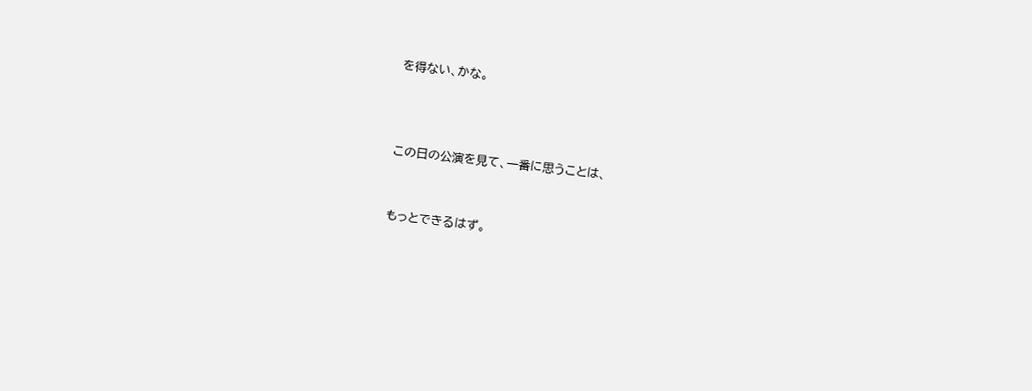を得ない、かな。



この日の公演を見て、一番に思うことは、


もっとできるはず。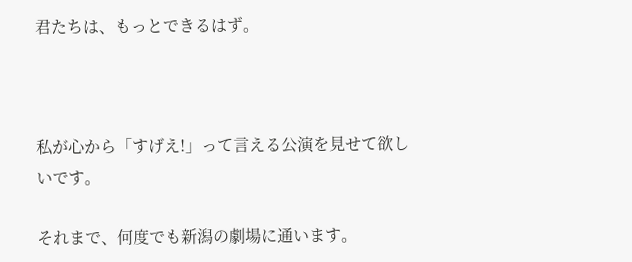君たちは、もっとできるはず。



私が心から「すげえ!」って言える公演を見せて欲しいです。

それまで、何度でも新潟の劇場に通います。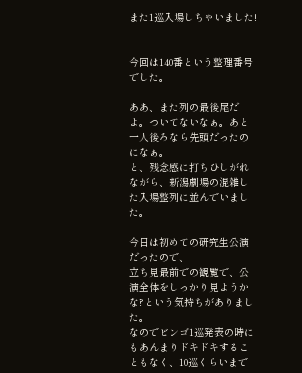また1巡入場しちゃいました!


今回は140番という整理番号でした。

ああ、また列の最後尾だよ。ついてないなぁ。あと一人後ろなら先頭だったのになぁ。
と、残念感に打ちひしがれながら、新潟劇場の混雑した入場整列に並んでいました。

今日は初めての研究生公演だったので、
立ち見最前での観覧で、公演全体をしっかり見ようかな?という気持ちがありました。
なのでビンゴ1巡発表の時にもあんまりドキドキすることもなく、10巡くらいまで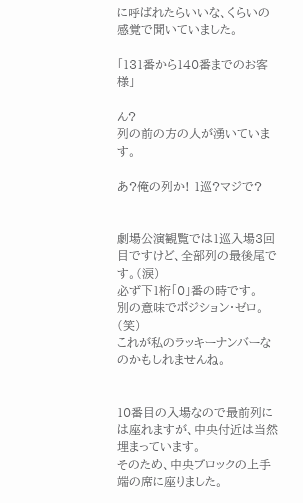に呼ばれたらいいな、くらいの感覚で聞いていました。

「131番から140番までのお客様」

ん?
列の前の方の人が湧いています。

あ?俺の列か! 1巡?マジで?


劇場公演観覧では1巡入場3回目ですけど、全部列の最後尾です。(涙)
必ず下1桁「0」番の時です。
別の意味でポジション・ゼロ。(笑)
これが私のラッキーナンバーなのかもしれませんね。


10番目の入場なので最前列には座れますが、中央付近は当然埋まっています。
そのため、中央ブロックの上手端の席に座りました。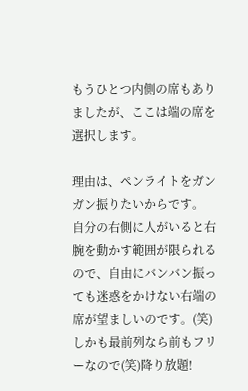もうひとつ内側の席もありましたが、ここは端の席を選択します。

理由は、ペンライトをガンガン振りたいからです。
自分の右側に人がいると右腕を動かす範囲が限られるので、自由にバンバン振っても迷惑をかけない右端の席が望ましいのです。(笑)
しかも最前列なら前もフリーなので(笑)降り放題!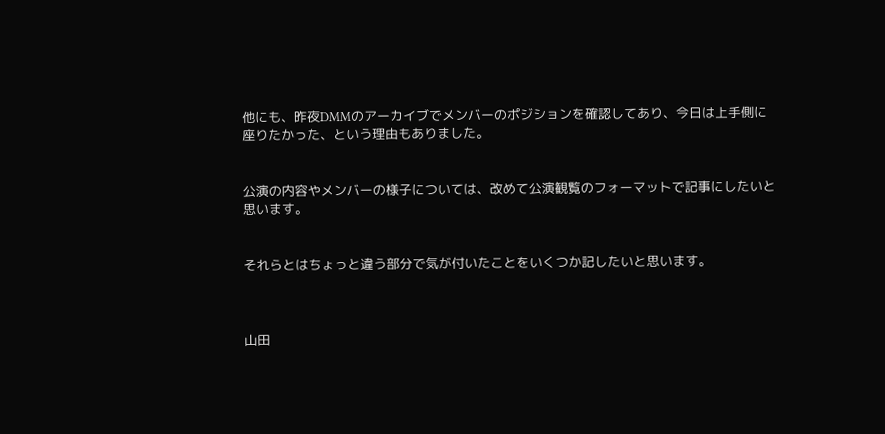他にも、昨夜DMMのアーカイブでメンバーのポジションを確認してあり、今日は上手側に座りたかった、という理由もありました。


公演の内容やメンバーの様子については、改めて公演観覧のフォーマットで記事にしたいと思います。


それらとはちょっと違う部分で気が付いたことをいくつか記したいと思います。



山田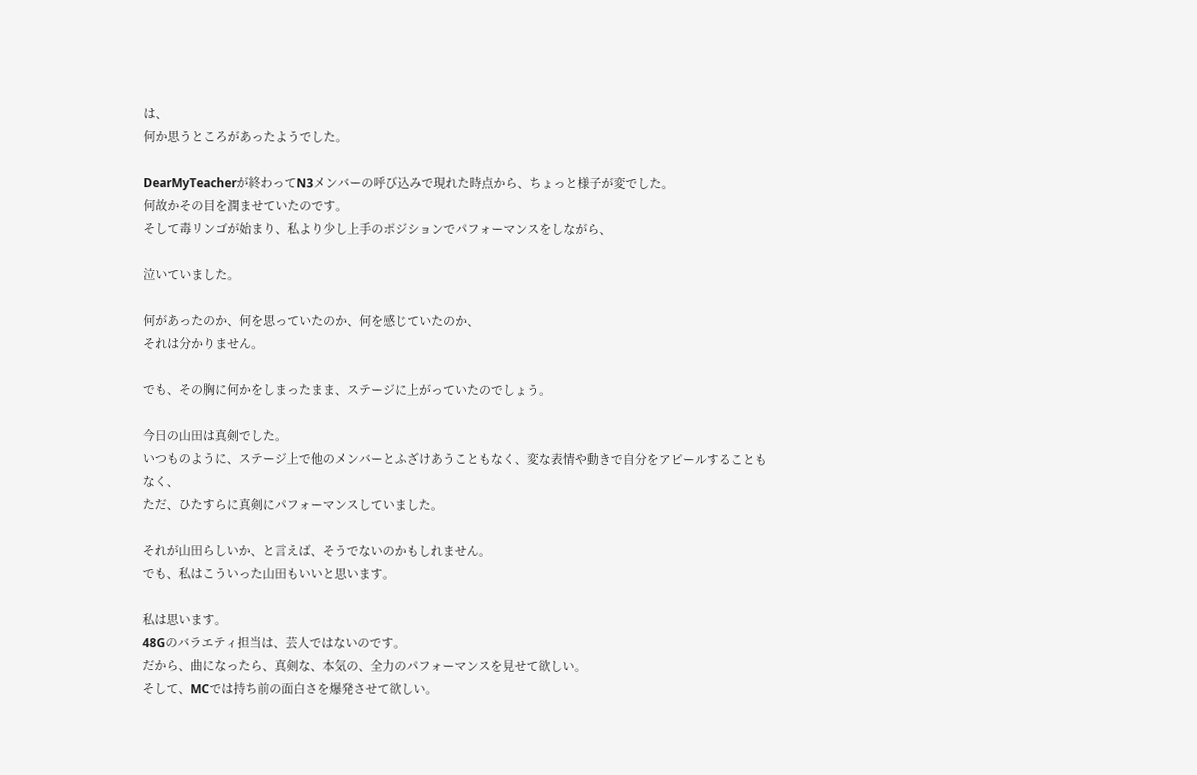は、
何か思うところがあったようでした。

DearMyTeacherが終わってN3メンバーの呼び込みで現れた時点から、ちょっと様子が変でした。
何故かその目を潤ませていたのです。
そして毒リンゴが始まり、私より少し上手のポジションでパフォーマンスをしながら、

泣いていました。

何があったのか、何を思っていたのか、何を感じていたのか、
それは分かりません。

でも、その胸に何かをしまったまま、ステージに上がっていたのでしょう。

今日の山田は真剣でした。
いつものように、ステージ上で他のメンバーとふざけあうこともなく、変な表情や動きで自分をアピールすることもなく、
ただ、ひたすらに真剣にパフォーマンスしていました。

それが山田らしいか、と言えば、そうでないのかもしれません。
でも、私はこういった山田もいいと思います。

私は思います。
48Gのバラエティ担当は、芸人ではないのです。
だから、曲になったら、真剣な、本気の、全力のパフォーマンスを見せて欲しい。
そして、MCでは持ち前の面白さを爆発させて欲しい。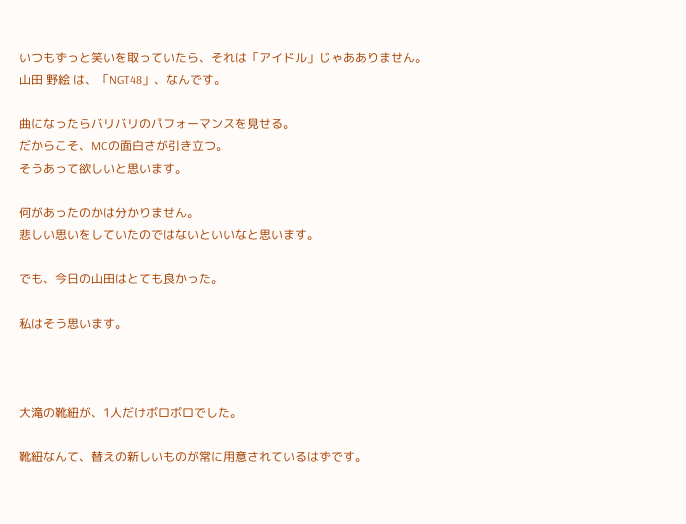いつもずっと笑いを取っていたら、それは「アイドル」じゃあありません。
山田 野絵 は、「NGT48」、なんです。

曲になったらバリバリのパフォーマンスを見せる。
だからこそ、MCの面白さが引き立つ。
そうあって欲しいと思います。

何があったのかは分かりません。
悲しい思いをしていたのではないといいなと思います。

でも、今日の山田はとても良かった。

私はそう思います。



大滝の靴紐が、1人だけボロボロでした。

靴紐なんて、替えの新しいものが常に用意されているはずです。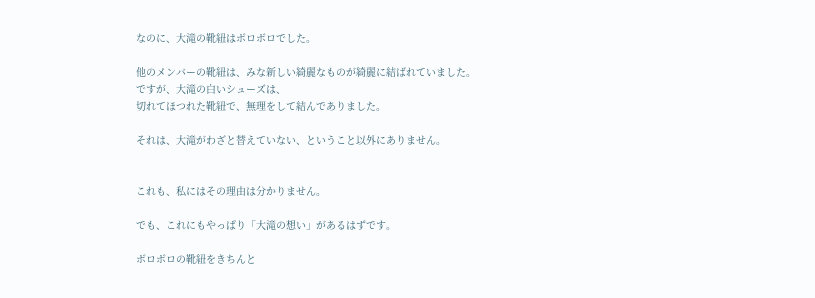なのに、大滝の靴紐はボロボロでした。

他のメンバーの靴紐は、みな新しい綺麗なものが綺麗に結ばれていました。
ですが、大滝の白いシューズは、
切れてほつれた靴紐で、無理をして結んでありました。

それは、大滝がわざと替えていない、ということ以外にありません。


これも、私にはその理由は分かりません。

でも、これにもやっぱり「大滝の想い」があるはずです。

ボロボロの靴紐をきちんと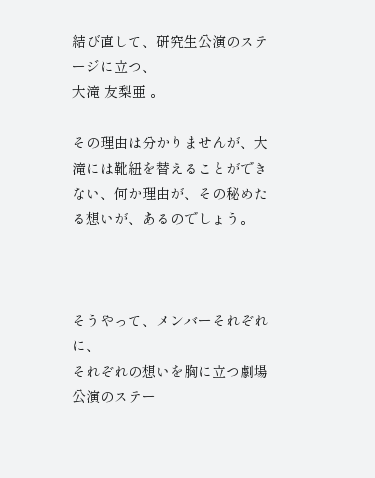結び直して、研究生公演のステージに立つ、
大滝 友梨亜 。

その理由は分かりませんが、大滝には靴紐を替えることができない、何か理由が、その秘めたる想いが、あるのでしょう。



そうやって、メンバーそれぞれに、
それぞれの想いを胸に立つ劇場公演のステー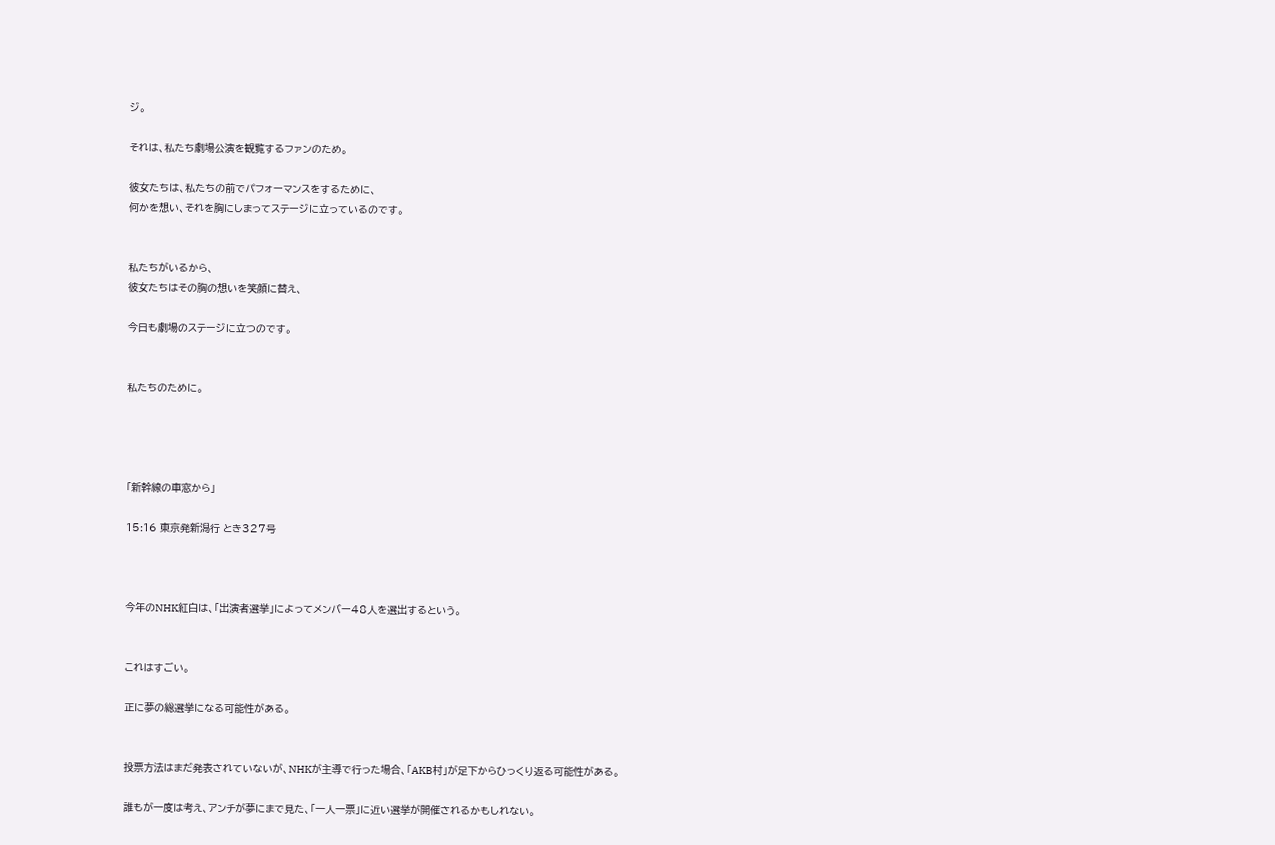ジ。

それは、私たち劇場公演を観覧するファンのため。

彼女たちは、私たちの前でパフォーマンスをするために、
何かを想い、それを胸にしまってステージに立っているのです。


私たちがいるから、
彼女たちはその胸の想いを笑顔に替え、

今日も劇場のステージに立つのです。


私たちのために。




「新幹線の車窓から」

15:16 東京発新潟行 とき327号



今年のNHK紅白は、「出演者選挙」によってメンバー48人を選出するという。


これはすごい。

正に夢の総選挙になる可能性がある。


投票方法はまだ発表されていないが、NHKが主導で行った場合、「AKB村」が足下からひっくり返る可能性がある。

誰もが一度は考え、アンチが夢にまで見た、「一人一票」に近い選挙が開催されるかもしれない。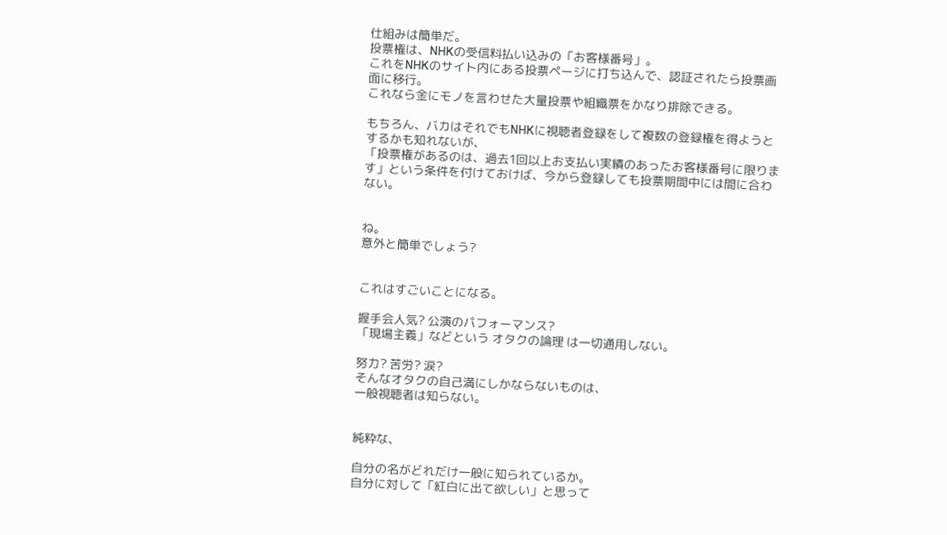仕組みは簡単だ。
投票権は、NHKの受信料払い込みの「お客様番号」。
これをNHKのサイト内にある投票ページに打ち込んで、認証されたら投票画面に移行。
これなら金にモノを言わせた大量投票や組織票をかなり排除できる。

もちろん、バカはそれでもNHKに視聴者登録をして複数の登録権を得ようとするかも知れないが、
「投票権があるのは、過去1回以上お支払い実績のあったお客様番号に限ります」という条件を付けておけば、今から登録しても投票期間中には間に合わない。


ね。
意外と簡単でしょう?


これはすごいことになる。

握手会人気? 公演のパフォーマンス?
「現場主義」などという オタクの論理 は一切通用しない。

努力? 苦労? 涙?
そんなオタクの自己満にしかならないものは、
一般視聴者は知らない。


純粋な、

自分の名がどれだけ一般に知られているか。
自分に対して「紅白に出て欲しい」と思って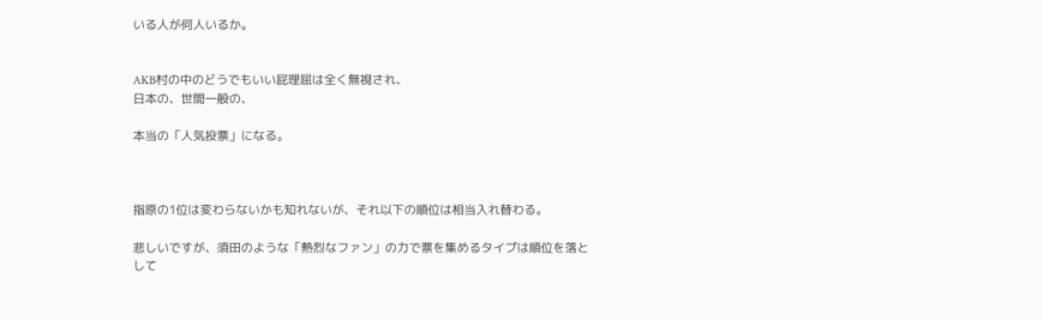いる人が何人いるか。


AKB村の中のどうでもいい屁理屈は全く無視され、
日本の、世間一般の、

本当の「人気投票」になる。



指原の1位は変わらないかも知れないが、それ以下の順位は相当入れ替わる。

悲しいですが、須田のような「熱烈なファン」の力で票を集めるタイプは順位を落として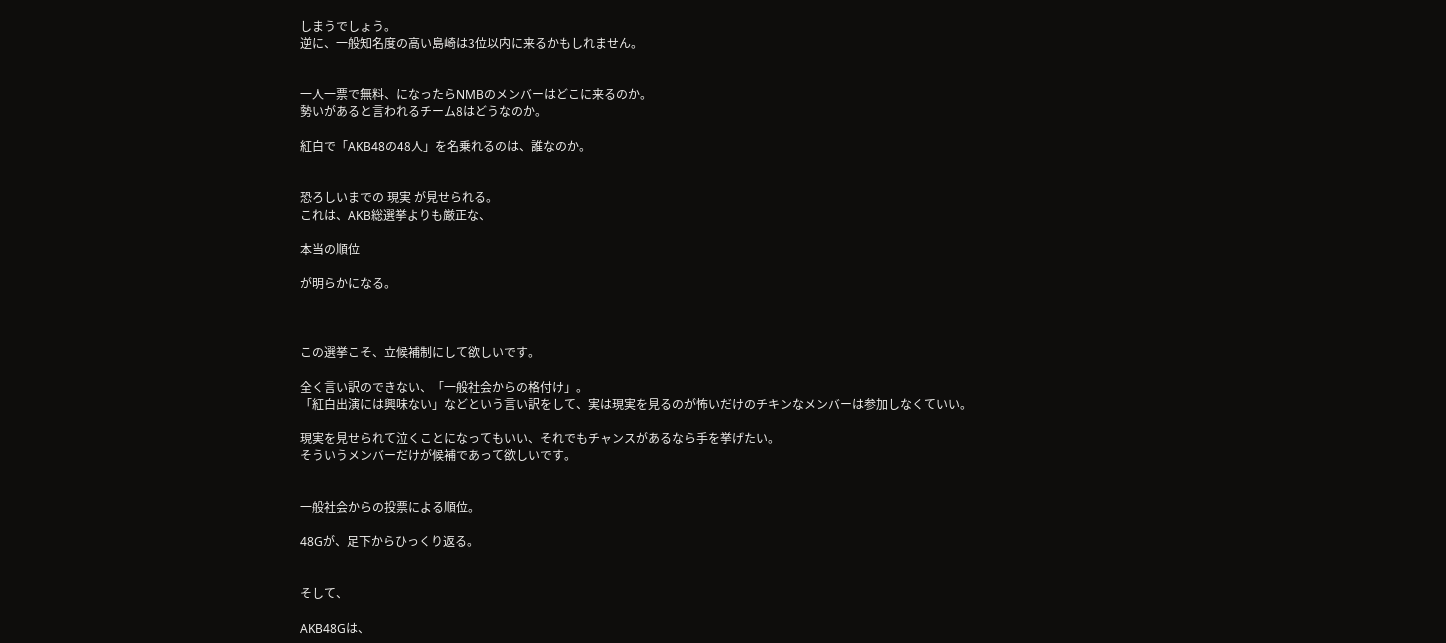しまうでしょう。
逆に、一般知名度の高い島崎は3位以内に来るかもしれません。


一人一票で無料、になったらNMBのメンバーはどこに来るのか。
勢いがあると言われるチーム8はどうなのか。

紅白で「AKB48の48人」を名乗れるのは、誰なのか。


恐ろしいまでの 現実 が見せられる。
これは、AKB総選挙よりも厳正な、

本当の順位

が明らかになる。



この選挙こそ、立候補制にして欲しいです。

全く言い訳のできない、「一般社会からの格付け」。
「紅白出演には興味ない」などという言い訳をして、実は現実を見るのが怖いだけのチキンなメンバーは参加しなくていい。

現実を見せられて泣くことになってもいい、それでもチャンスがあるなら手を挙げたい。
そういうメンバーだけが候補であって欲しいです。


一般社会からの投票による順位。

48Gが、足下からひっくり返る。


そして、

AKB48Gは、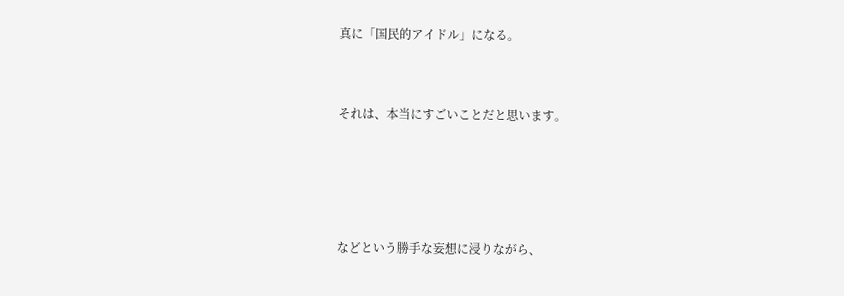真に「国民的アイドル」になる。


それは、本当にすごいことだと思います。




などという勝手な妄想に浸りながら、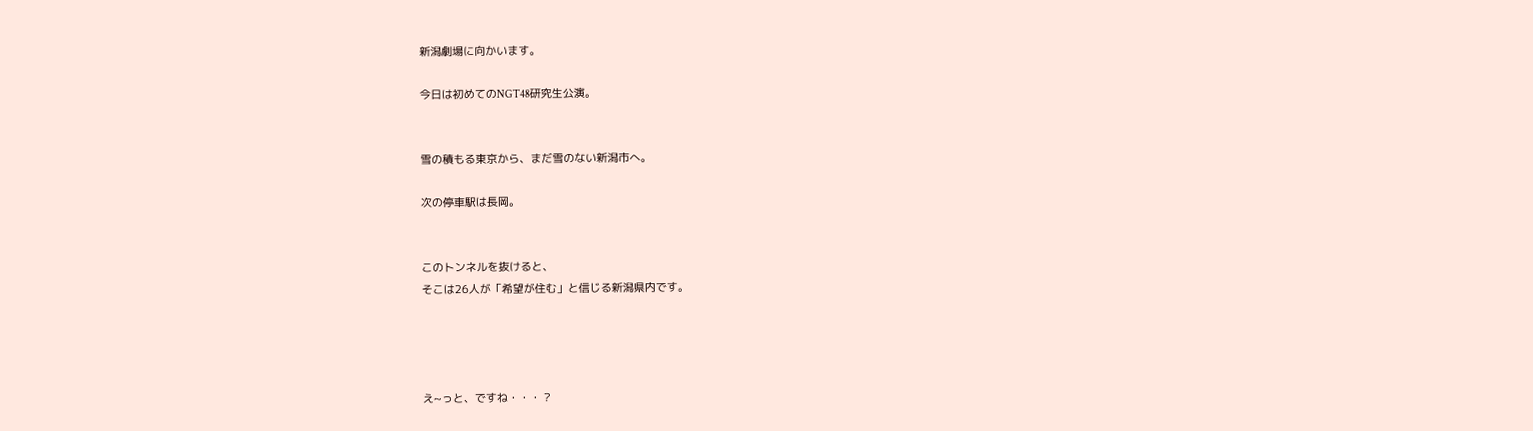新潟劇場に向かいます。

今日は初めてのNGT48研究生公演。


雪の積もる東京から、まだ雪のない新潟市へ。

次の停車駅は長岡。


このトンネルを抜けると、
そこは26人が「希望が住む」と信じる新潟県内です。




え~っと、ですね・・・ ?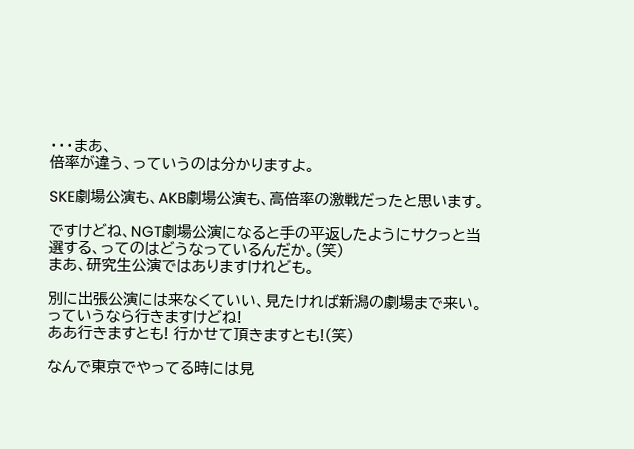・・・まあ、
倍率が違う、っていうのは分かりますよ。

SKE劇場公演も、AKB劇場公演も、高倍率の激戦だったと思います。

ですけどね、NGT劇場公演になると手の平返したようにサクっと当選する、ってのはどうなっているんだか。(笑)
まあ、研究生公演ではありますけれども。

別に出張公演には来なくていい、見たければ新潟の劇場まで来い。
っていうなら行きますけどね!
ああ行きますとも! 行かせて頂きますとも!(笑)

なんで東京でやってる時には見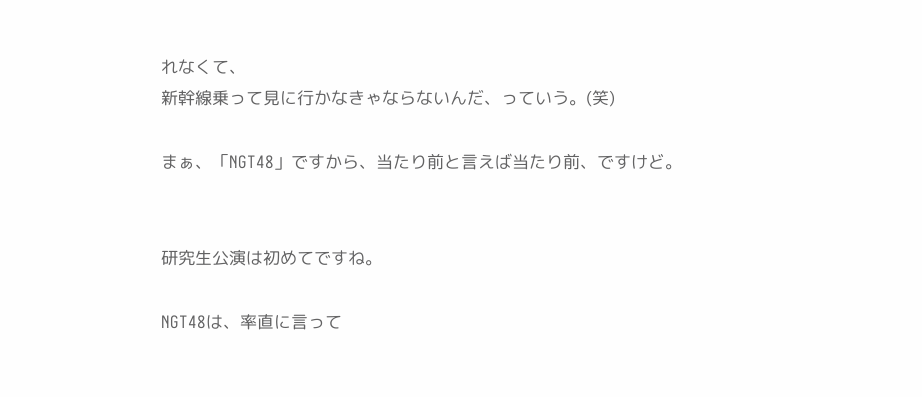れなくて、
新幹線乗って見に行かなきゃならないんだ、っていう。(笑)

まぁ、「NGT48」ですから、当たり前と言えば当たり前、ですけど。


研究生公演は初めてですね。

NGT48は、率直に言って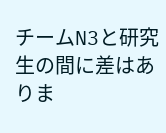チームN3と研究生の間に差はありま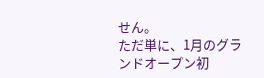せん。
ただ単に、1月のグランドオープン初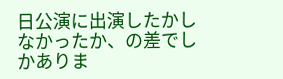日公演に出演したかしなかったか、の差でしかありま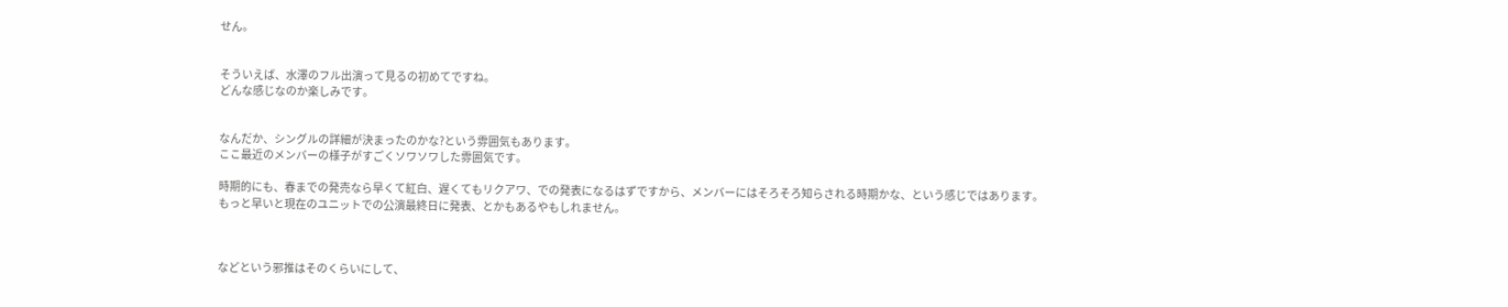せん。


そういえば、水澤のフル出演って見るの初めてですね。
どんな感じなのか楽しみです。


なんだか、シングルの詳細が決まったのかな?という雰囲気もあります。
ここ最近のメンバーの様子がすごくソワソワした雰囲気です。

時期的にも、春までの発売なら早くて紅白、遅くてもリクアワ、での発表になるはずですから、メンバーにはそろそろ知らされる時期かな、という感じではあります。
もっと早いと現在のユニットでの公演最終日に発表、とかもあるやもしれません。



などという邪推はそのくらいにして、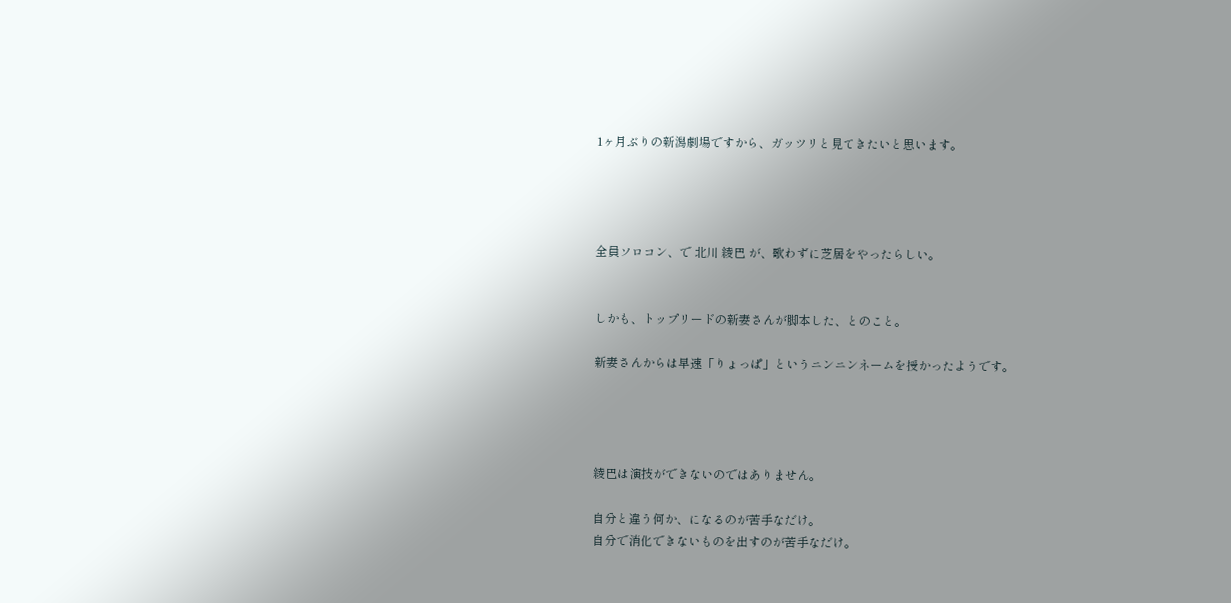1ヶ月ぶりの新潟劇場ですから、ガッツリと見てきたいと思います。




全員ソロコン、で 北川 綾巴 が、歌わずに芝居をやったらしい。


しかも、トップリードの新妻さんが脚本した、とのこと。

新妻さんからは早速「りょっぱ」というニンニンネームを授かったようです。




綾巴は演技ができないのではありません。

自分と違う何か、になるのが苦手なだけ。
自分で消化できないものを出すのが苦手なだけ。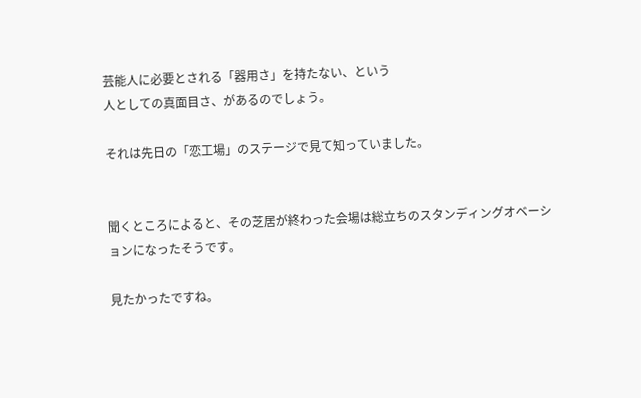芸能人に必要とされる「器用さ」を持たない、という
人としての真面目さ、があるのでしょう。

それは先日の「恋工場」のステージで見て知っていました。


聞くところによると、その芝居が終わった会場は総立ちのスタンディングオベーションになったそうです。

見たかったですね。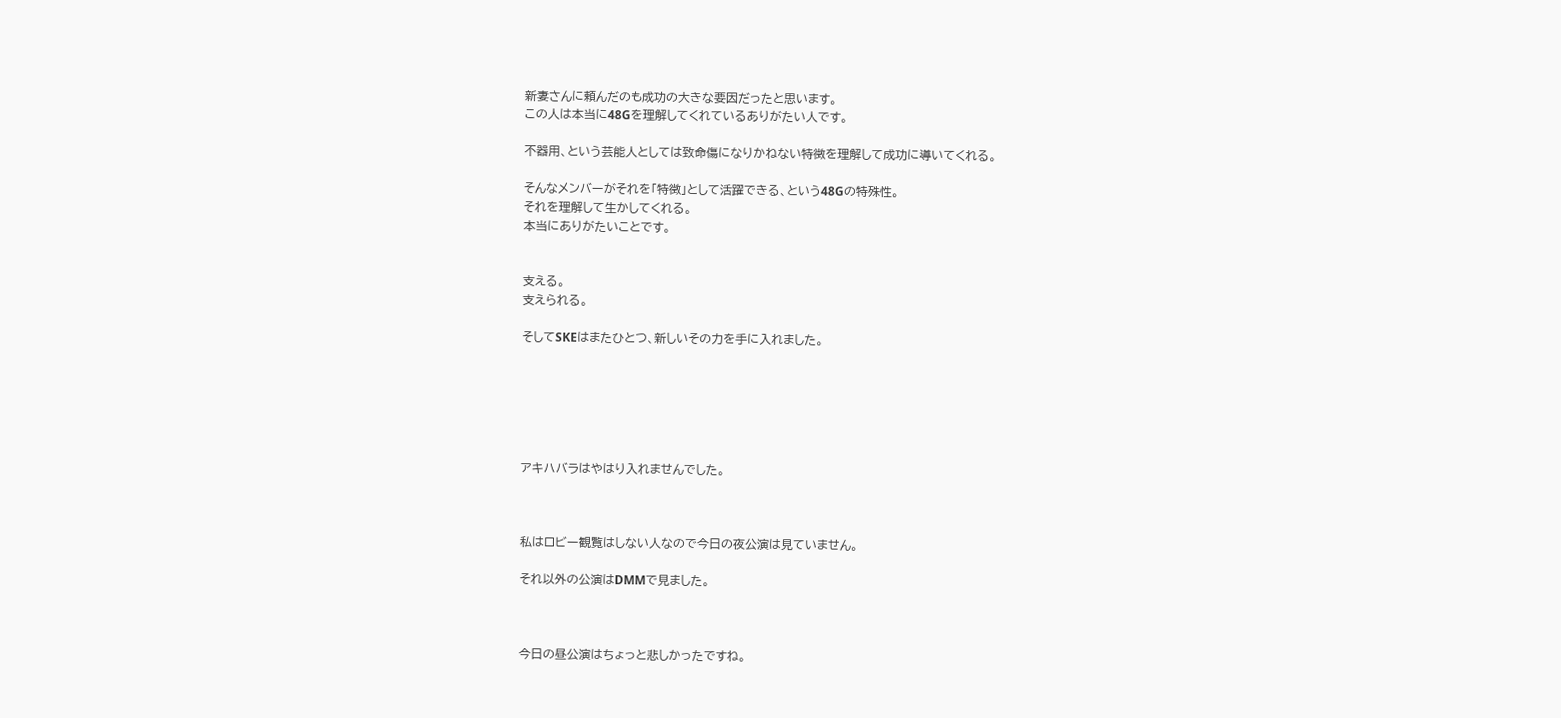新妻さんに頼んだのも成功の大きな要因だったと思います。
この人は本当に48Gを理解してくれているありがたい人です。

不器用、という芸能人としては致命傷になりかねない特徴を理解して成功に導いてくれる。

そんなメンバーがそれを「特徴」として活躍できる、という48Gの特殊性。
それを理解して生かしてくれる。
本当にありがたいことです。


支える。
支えられる。

そしてSKEはまたひとつ、新しいその力を手に入れました。






アキハバラはやはり入れませんでした。



私はロビー観覧はしない人なので今日の夜公演は見ていません。

それ以外の公演はDMMで見ました。



今日の昼公演はちょっと悲しかったですね。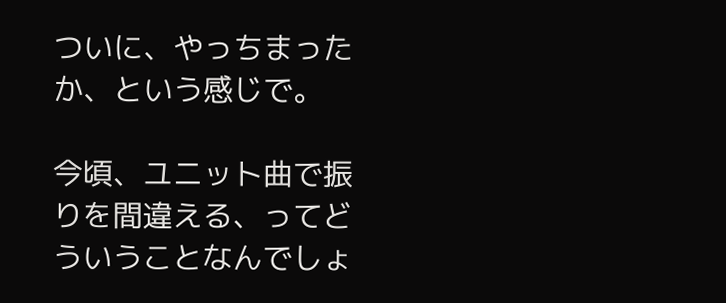ついに、やっちまったか、という感じで。

今頃、ユニット曲で振りを間違える、ってどういうことなんでしょ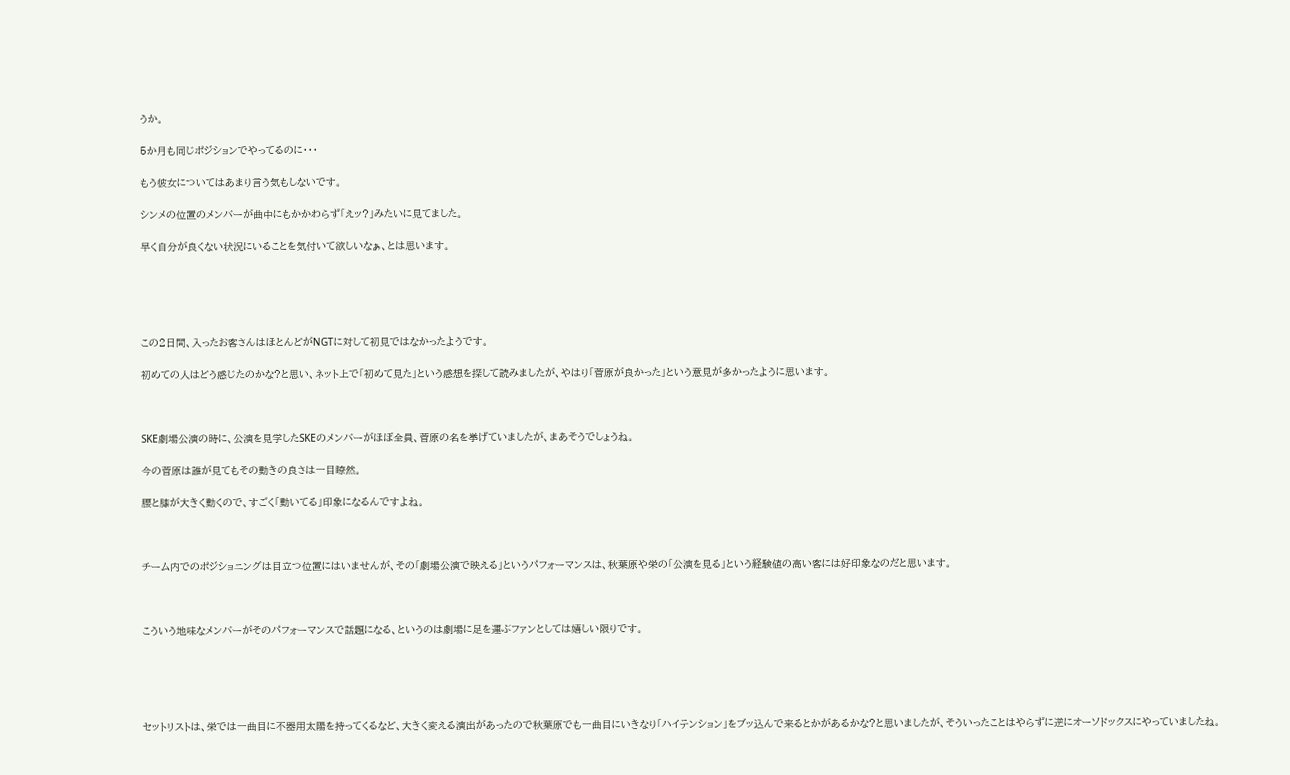うか。

5か月も同じポジションでやってるのに・・・

もう彼女についてはあまり言う気もしないです。

シンメの位置のメンバーが曲中にもかかわらず「えッ?」みたいに見てました。

早く自分が良くない状況にいることを気付いて欲しいなぁ、とは思います。





この2日間、入ったお客さんはほとんどがNGTに対して初見ではなかったようです。

初めての人はどう感じたのかな?と思い、ネット上で「初めて見た」という感想を探して読みましたが、やはり「菅原が良かった」という意見が多かったように思います。



SKE劇場公演の時に、公演を見学したSKEのメンバーがほぼ全員、菅原の名を挙げていましたが、まあそうでしょうね。

今の菅原は誰が見てもその動きの良さは一目瞭然。

腰と膝が大きく動くので、すごく「動いてる」印象になるんですよね。



チーム内でのポジショニングは目立つ位置にはいませんが、その「劇場公演で映える」というパフォーマンスは、秋葉原や栄の「公演を見る」という経験値の高い客には好印象なのだと思います。



こういう地味なメンバーがそのパフォーマンスで話題になる、というのは劇場に足を運ぶファンとしては嬉しい限りです。





セットリストは、栄では一曲目に不器用太陽を持ってくるなど、大きく変える演出があったので秋葉原でも一曲目にいきなり「ハイテンション」をブッ込んで来るとかがあるかな?と思いましたが、そういったことはやらずに逆にオーソドックスにやっていましたね。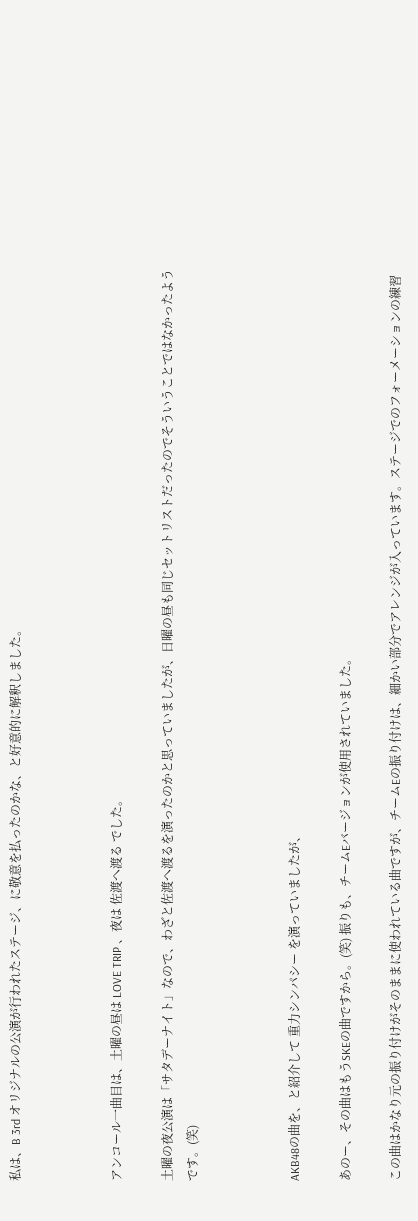私は、B 3rd オリジナルの公演が行われたステージ、に敬意を払ったのかな、と好意的に解釈しました。



アンコール一曲目は、土曜の昼は LOVE TRIP 、夜は 佐渡へ渡る でした。

土曜の夜公演は「サタデーナイト」なので、わざと佐渡へ渡るを演ったのかと思っていましたが、日曜の昼も同じセットリストだったのでそういうことではなかったようです。(笑)



AKB48の曲を、と紹介して 重力シンパシー を演っていましたが、

あのー、その曲はもうSKEの曲ですから。(笑) 振りも、チームEバージョンが使用されていました。

この曲はかなり元の振り付けがそのままに使われている曲ですが、チームEの振り付けは、細かい部分でアレンジが入っています。ステージでのフォーメーションの練習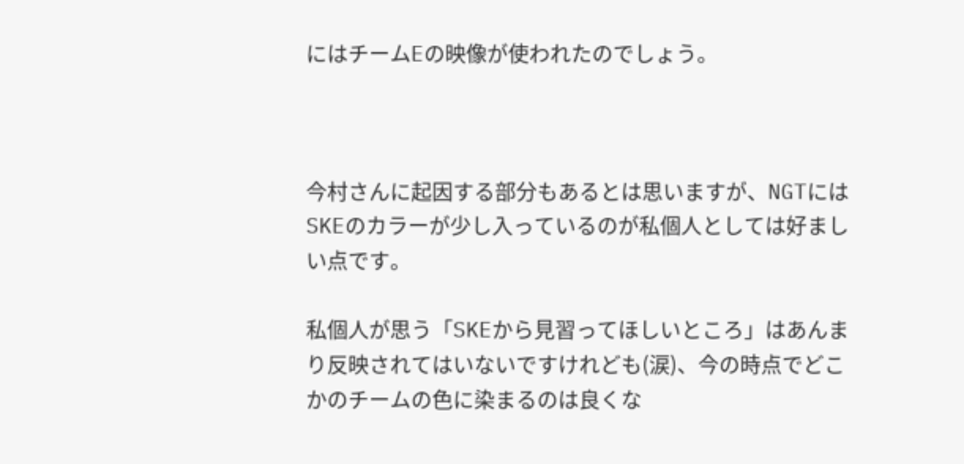にはチームEの映像が使われたのでしょう。



今村さんに起因する部分もあるとは思いますが、NGTにはSKEのカラーが少し入っているのが私個人としては好ましい点です。

私個人が思う「SKEから見習ってほしいところ」はあんまり反映されてはいないですけれども(涙)、今の時点でどこかのチームの色に染まるのは良くな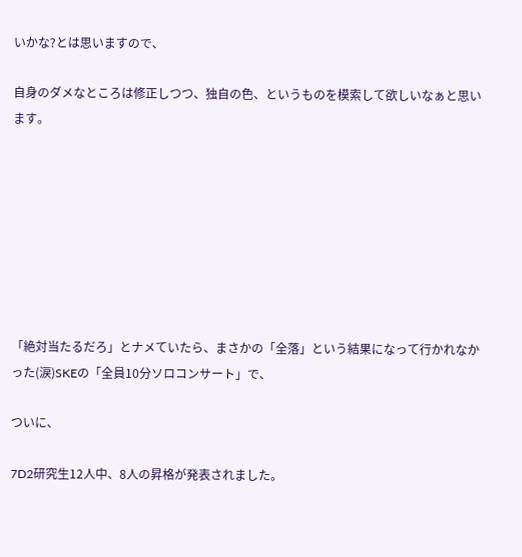いかな?とは思いますので、

自身のダメなところは修正しつつ、独自の色、というものを模索して欲しいなぁと思います。








「絶対当たるだろ」とナメていたら、まさかの「全落」という結果になって行かれなかった(涙)SKEの「全員10分ソロコンサート」で、

ついに、

7D2研究生12人中、8人の昇格が発表されました。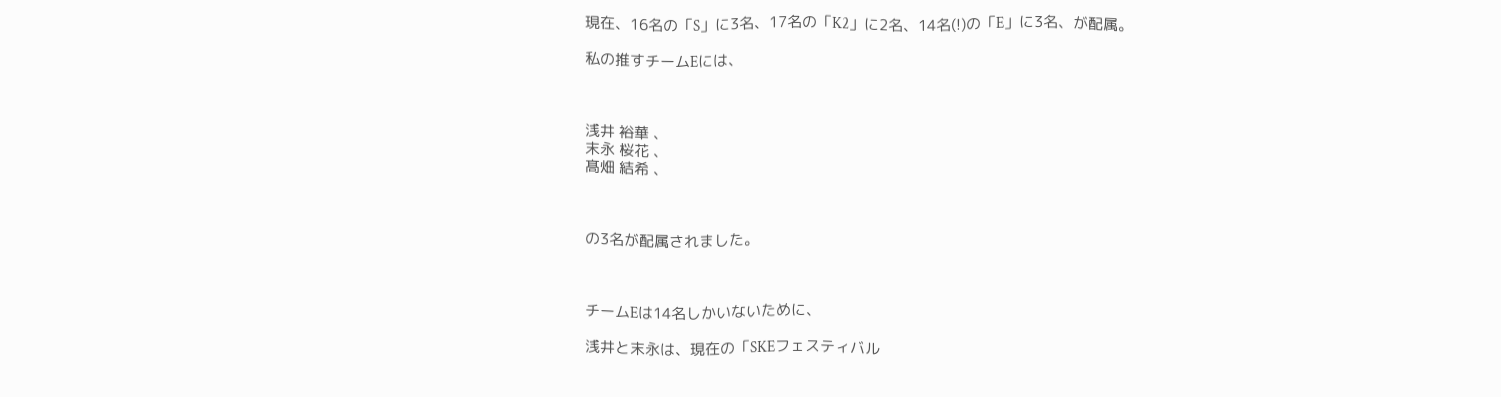現在、16名の「S」に3名、17名の「K2」に2名、14名(!)の「E」に3名、が配属。

私の推すチームEには、



浅井 裕華 、
末永 桜花 、
髙畑 結希 、



の3名が配属されました。



チームEは14名しかいないために、

浅井と末永は、現在の「SKEフェスティバル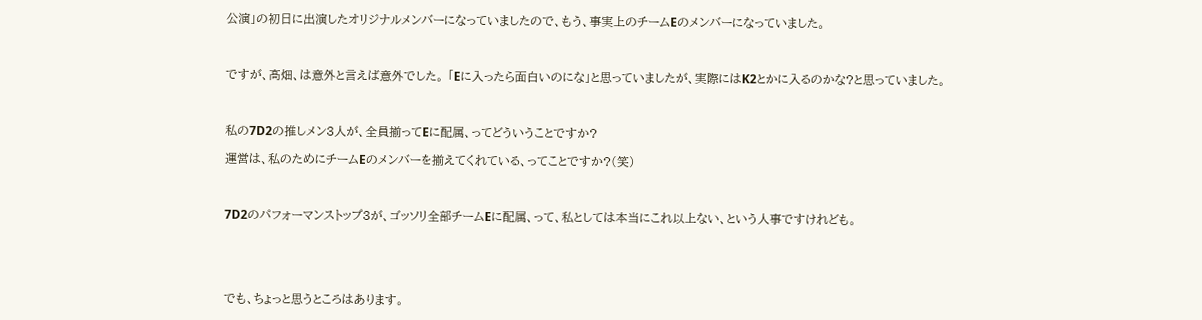公演」の初日に出演したオリジナルメンバーになっていましたので、もう、事実上のチームEのメンバーになっていました。



ですが、髙畑、は意外と言えば意外でした。 「Eに入ったら面白いのにな」と思っていましたが、実際にはK2とかに入るのかな?と思っていました。



私の7D2の推しメン3人が、全員揃ってEに配属、ってどういうことですか?

運営は、私のためにチームEのメンバーを揃えてくれている、ってことですか?(笑)



7D2のパフォーマンストップ3が、ゴッソリ全部チームEに配属、って、私としては本当にこれ以上ない、という人事ですけれども。





でも、ちょっと思うところはあります。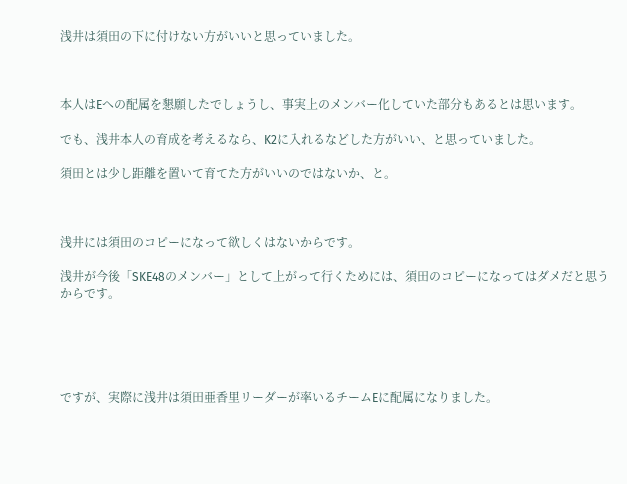浅井は須田の下に付けない方がいいと思っていました。



本人はEへの配属を懇願したでしょうし、事実上のメンバー化していた部分もあるとは思います。

でも、浅井本人の育成を考えるなら、K2に入れるなどした方がいい、と思っていました。

須田とは少し距離を置いて育てた方がいいのではないか、と。



浅井には須田のコピーになって欲しくはないからです。

浅井が今後「SKE48のメンバー」として上がって行くためには、須田のコピーになってはダメだと思うからです。





ですが、実際に浅井は須田亜香里リーダーが率いるチームEに配属になりました。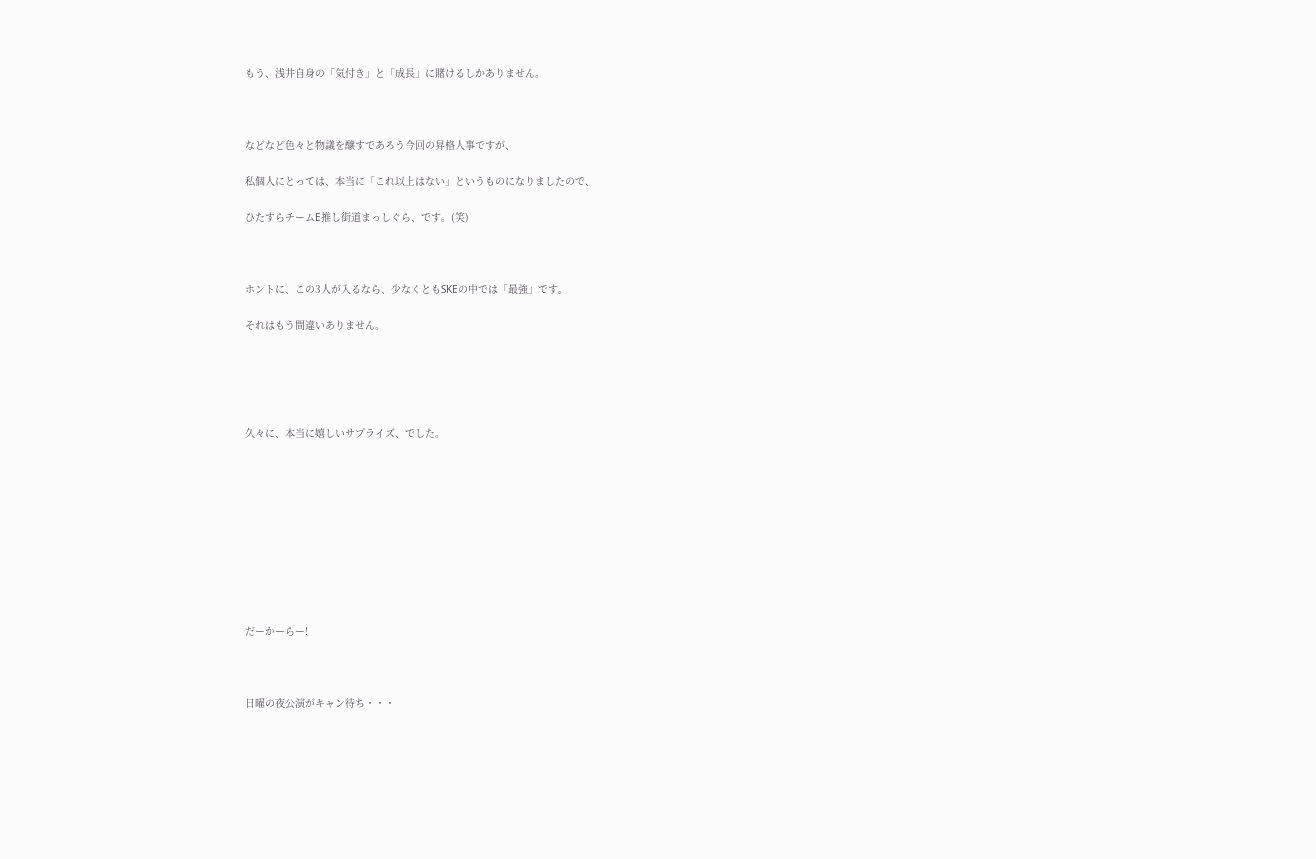もう、浅井自身の「気付き」と「成長」に賭けるしかありません。



などなど色々と物議を醸すであろう今回の昇格人事ですが、

私個人にとっては、本当に「これ以上はない」というものになりましたので、

ひたすらチームE推し街道まっしぐら、です。(笑)



ホントに、この3人が入るなら、少なくともSKEの中では「最強」です。

それはもう間違いありません。





久々に、本当に嬉しいサプライズ、でした。










だーかーらー!



日曜の夜公演がキャン待ち・・・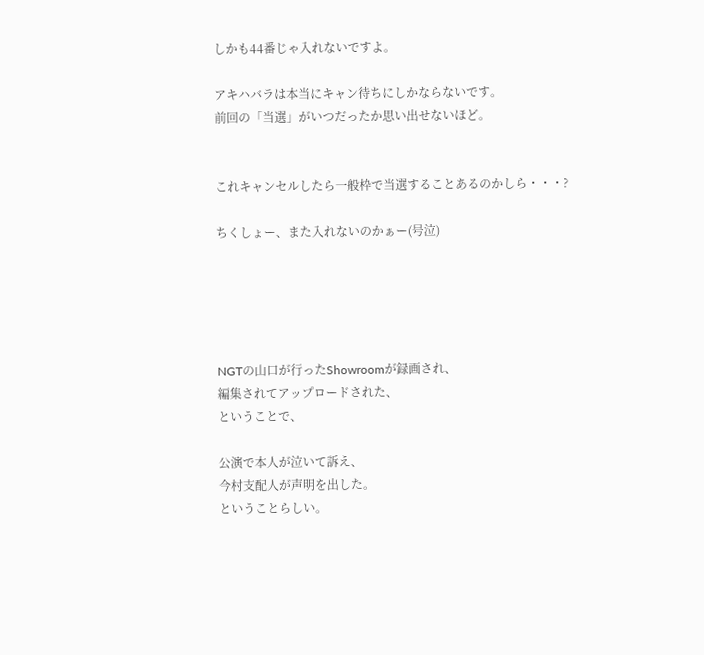しかも44番じゃ入れないですよ。

アキハバラは本当にキャン待ちにしかならないです。
前回の「当選」がいつだったか思い出せないほど。


これキャンセルしたら一般枠で当選することあるのかしら・・・?

ちくしょー、また入れないのかぁー(号泣)





NGTの山口が行ったShowroomが録画され、
編集されてアップロードされた、
ということで、

公演で本人が泣いて訴え、
今村支配人が声明を出した。
ということらしい。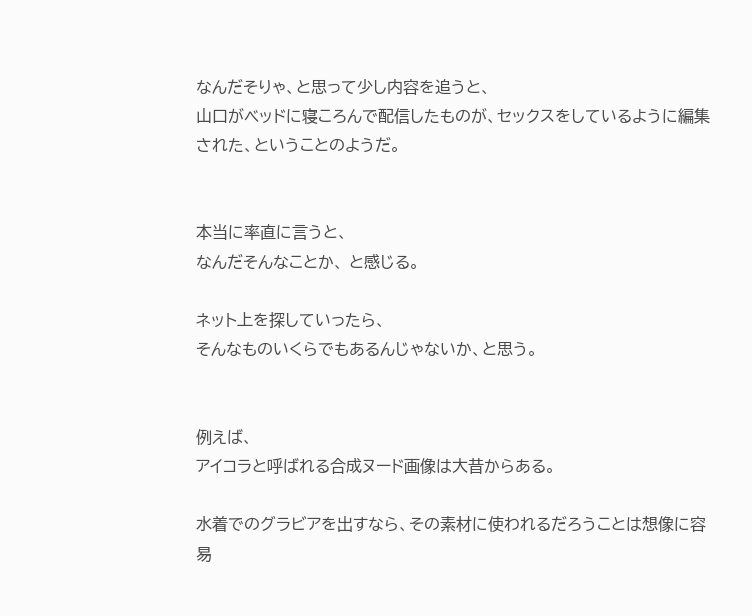なんだそりゃ、と思って少し内容を追うと、
山口がベッドに寝ころんで配信したものが、セックスをしているように編集された、ということのようだ。


本当に率直に言うと、
なんだそんなことか、 と感じる。

ネット上を探していったら、
そんなものいくらでもあるんじゃないか、と思う。


例えば、
アイコラと呼ばれる合成ヌード画像は大昔からある。

水着でのグラビアを出すなら、その素材に使われるだろうことは想像に容易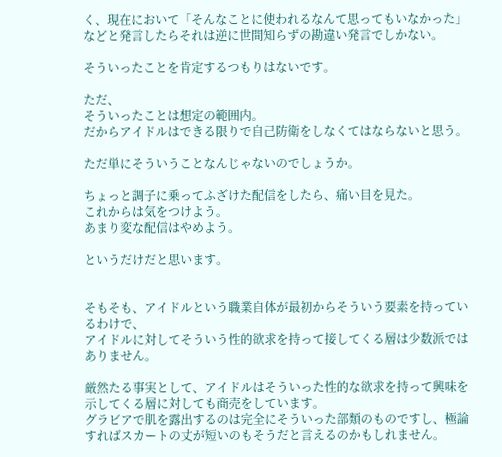く、現在において「そんなことに使われるなんて思ってもいなかった」などと発言したらそれは逆に世間知らずの勘違い発言でしかない。

そういったことを肯定するつもりはないです。

ただ、
そういったことは想定の範囲内。
だからアイドルはできる限りで自己防衛をしなくてはならないと思う。

ただ単にそういうことなんじゃないのでしょうか。

ちょっと調子に乗ってふざけた配信をしたら、痛い目を見た。
これからは気をつけよう。
あまり変な配信はやめよう。

というだけだと思います。


そもそも、アイドルという職業自体が最初からそういう要素を持っているわけで、
アイドルに対してそういう性的欲求を持って接してくる層は少数派ではありません。

厳然たる事実として、アイドルはそういった性的な欲求を持って興味を示してくる層に対しても商売をしています。
グラビアで肌を露出するのは完全にそういった部類のものですし、極論すればスカートの丈が短いのもそうだと言えるのかもしれません。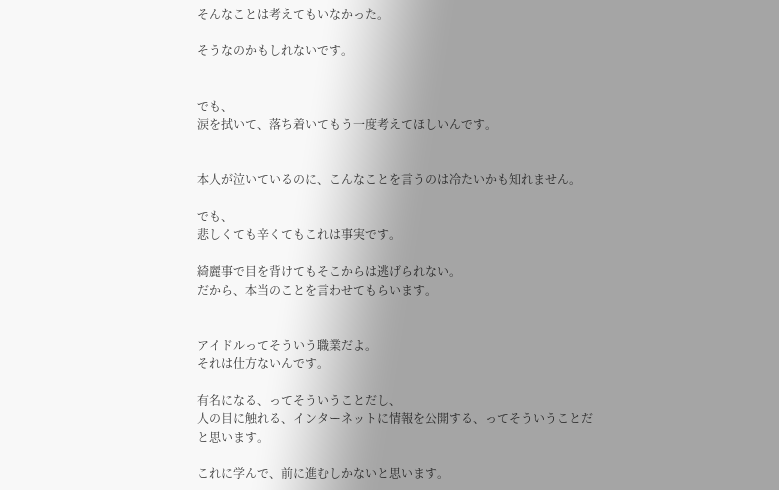そんなことは考えてもいなかった。

そうなのかもしれないです。


でも、
涙を拭いて、落ち着いてもう一度考えてほしいんです。


本人が泣いているのに、こんなことを言うのは冷たいかも知れません。

でも、
悲しくても辛くてもこれは事実です。

綺麗事で目を背けてもそこからは逃げられない。
だから、本当のことを言わせてもらいます。


アイドルってそういう職業だよ。
それは仕方ないんです。

有名になる、ってそういうことだし、
人の目に触れる、インターネットに情報を公開する、ってそういうことだと思います。

これに学んで、前に進むしかないと思います。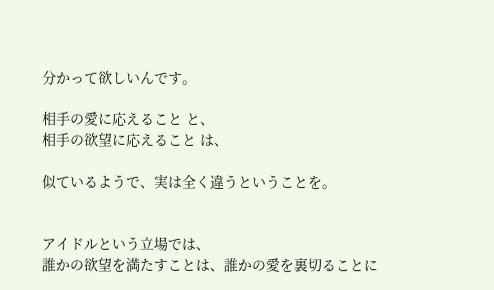分かって欲しいんです。

相手の愛に応えること と、
相手の欲望に応えること は、

似ているようで、実は全く違うということを。


アイドルという立場では、
誰かの欲望を満たすことは、誰かの愛を裏切ることに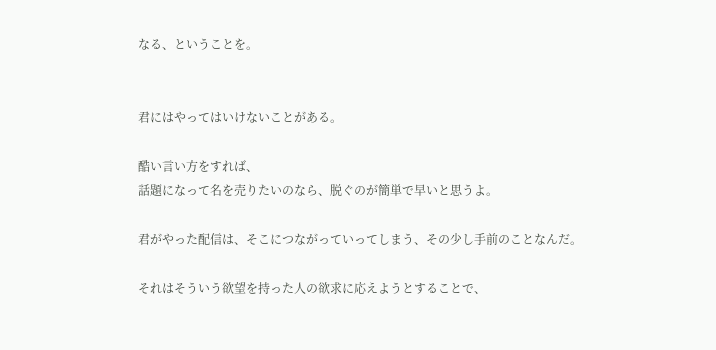なる、ということを。


君にはやってはいけないことがある。

酷い言い方をすれば、
話題になって名を売りたいのなら、脱ぐのが簡単で早いと思うよ。

君がやった配信は、そこにつながっていってしまう、その少し手前のことなんだ。

それはそういう欲望を持った人の欲求に応えようとすることで、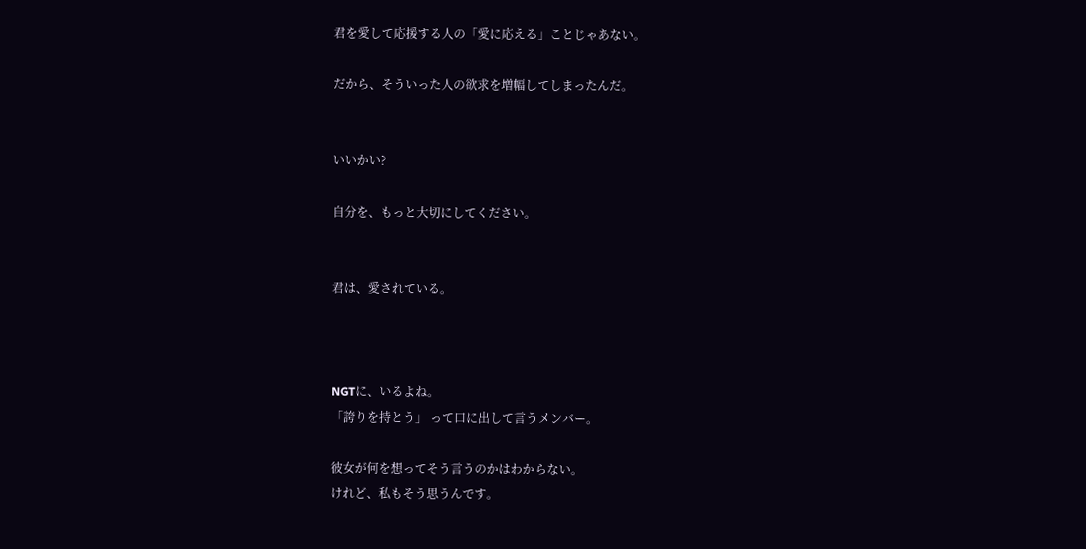君を愛して応援する人の「愛に応える」ことじゃあない。

だから、そういった人の欲求を増幅してしまったんだ。


いいかい?

自分を、もっと大切にしてください。


君は、愛されている。



NGTに、いるよね。
「誇りを持とう」 って口に出して言うメンバー。

彼女が何を想ってそう言うのかはわからない。
けれど、私もそう思うんです。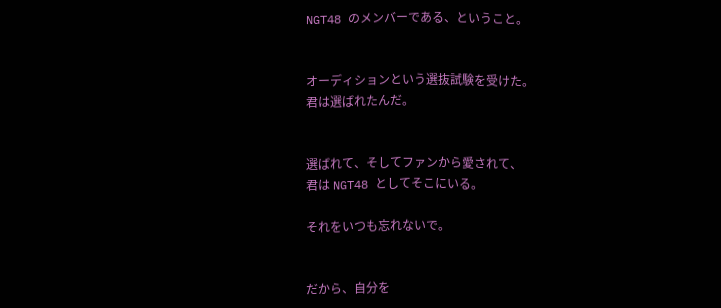NGT48 のメンバーである、ということ。


オーディションという選抜試験を受けた。
君は選ばれたんだ。


選ばれて、そしてファンから愛されて、
君は NGT48 としてそこにいる。

それをいつも忘れないで。


だから、自分を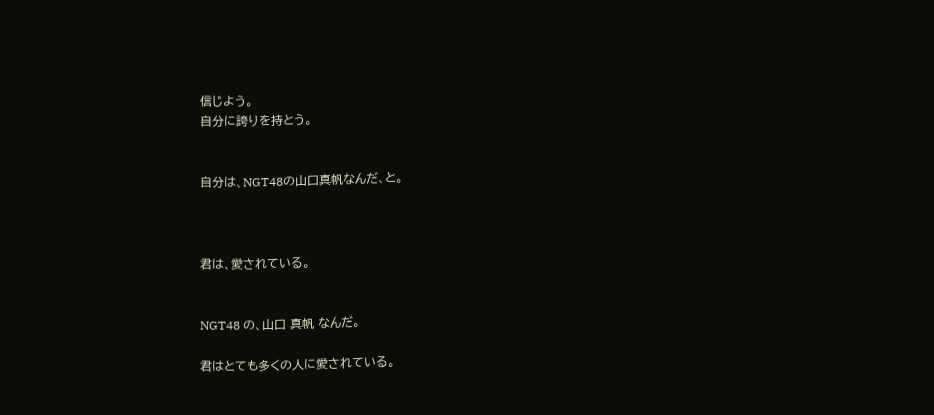信じよう。
自分に誇りを持とう。


自分は、NGT48の山口真帆なんだ、と。



君は、愛されている。


NGT48 の、山口 真帆 なんだ。

君はとても多くの人に愛されている。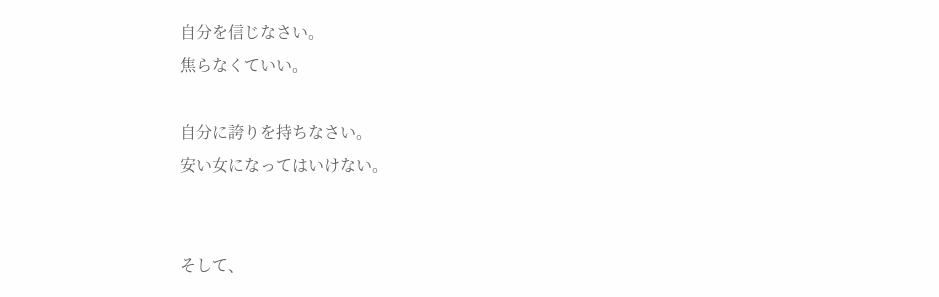自分を信じなさい。
焦らなくていい。

自分に誇りを持ちなさい。
安い女になってはいけない。


そして、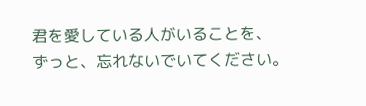君を愛している人がいることを、
ずっと、忘れないでいてください。